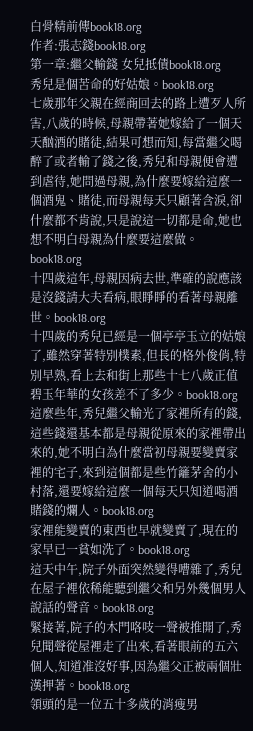白骨精前傳book18.org
作者:張志錢book18.org
第一章:繼父輸錢 女兒抵債book18.org
秀兒是個苦命的好姑娘。book18.org
七歲那年父親在經商回去的路上遭歹人所害,八歲的時候,母親帶著她嫁給了一個天天酗酒的賭徒,結果可想而知,每當繼父喝醉了或者輸了錢之後,秀兒和母親便會遭到虐待,她問過母親,為什麼要嫁給這麼一個酒鬼、賭徒,而母親每天只顧著含淚,卻什麼都不肯說,只是說這一切都是命,她也想不明白母親為什麼要這麼做。book18.org
十四歲這年,母親因病去世,準確的說應該是沒錢請大夫看病,眼睜睜的看著母親離世。book18.org
十四歲的秀兒已經是一個亭亭玉立的姑娘了,雖然穿著特別樸素,但長的格外俊俏,特別早熟,看上去和街上那些十七八歲正值碧玉年華的女孩差不了多少。book18.org
這麼些年,秀兒繼父輸光了家裡所有的錢,這些錢還基本都是母親從原來的家裡帶出來的,她不明白為什麼當初母親要變賣家裡的宅子,來到這個都是些竹籬茅舍的小村落,還要嫁給這麼一個每天只知道喝酒賭錢的爛人。book18.org
家裡能變賣的東西也早就變賣了,現在的家早已一貧如洗了。book18.org
這天中午,院子外面突然變得嘈雜了,秀兒在屋子裡依稀能聽到繼父和另外幾個男人說話的聲音。book18.org
緊接著,院子的木門咯吱一聲被推開了,秀兒聞聲從屋裡走了出來,看著眼前的五六個人,知道准沒好事,因為繼父正被兩個壯漢押著。book18.org
領頭的是一位五十多歲的消瘦男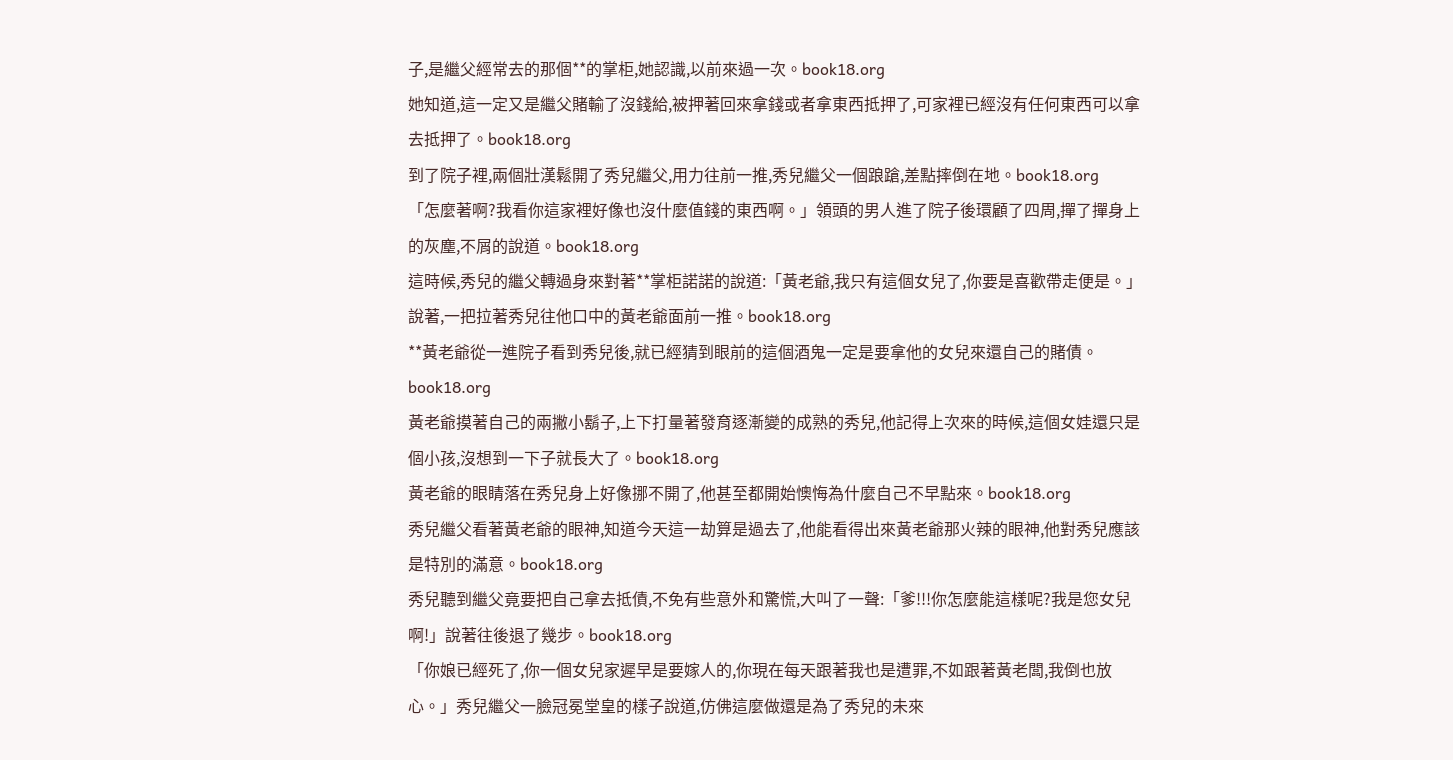子,是繼父經常去的那個**的掌柜,她認識,以前來過一次。book18.org
她知道,這一定又是繼父賭輸了沒錢給,被押著回來拿錢或者拿東西抵押了,可家裡已經沒有任何東西可以拿去抵押了。book18.org
到了院子裡,兩個壯漢鬆開了秀兒繼父,用力往前一推,秀兒繼父一個踉蹌,差點摔倒在地。book18.org
「怎麼著啊?我看你這家裡好像也沒什麼值錢的東西啊。」領頭的男人進了院子後環顧了四周,撣了撣身上的灰塵,不屑的說道。book18.org
這時候,秀兒的繼父轉過身來對著**掌柜諾諾的說道:「黃老爺,我只有這個女兒了,你要是喜歡帶走便是。」說著,一把拉著秀兒往他口中的黃老爺面前一推。book18.org
**黃老爺從一進院子看到秀兒後,就已經猜到眼前的這個酒鬼一定是要拿他的女兒來還自己的賭債。book18.org
黃老爺摸著自己的兩撇小鬍子,上下打量著發育逐漸變的成熟的秀兒,他記得上次來的時候,這個女娃還只是個小孩,沒想到一下子就長大了。book18.org
黃老爺的眼睛落在秀兒身上好像挪不開了,他甚至都開始懊悔為什麼自己不早點來。book18.org
秀兒繼父看著黃老爺的眼神,知道今天這一劫算是過去了,他能看得出來黃老爺那火辣的眼神,他對秀兒應該是特別的滿意。book18.org
秀兒聽到繼父竟要把自己拿去抵債,不免有些意外和驚慌,大叫了一聲:「爹!!!你怎麼能這樣呢?我是您女兒啊!」說著往後退了幾步。book18.org
「你娘已經死了,你一個女兒家遲早是要嫁人的,你現在每天跟著我也是遭罪,不如跟著黃老闆,我倒也放心。」秀兒繼父一臉冠冕堂皇的樣子說道,仿佛這麼做還是為了秀兒的未來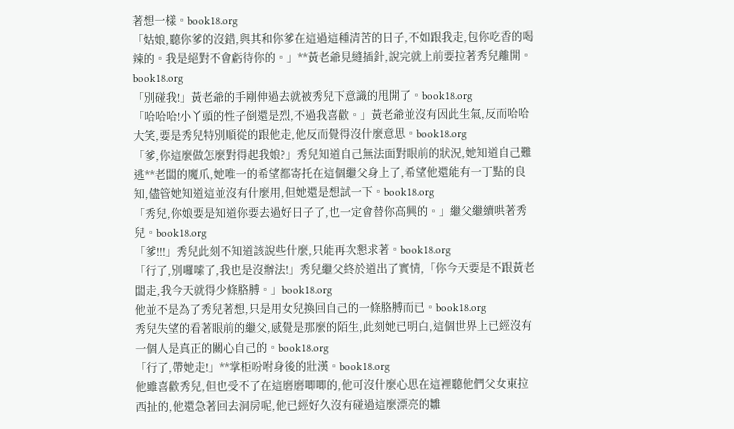著想一樣。book18.org
「姑娘,聽你爹的沒錯,與其和你爹在這過這種清苦的日子,不如跟我走,包你吃香的喝辣的。我是絕對不會虧待你的。」**黃老爺見縫插針,說完就上前要拉著秀兒離開。book18.org
「別碰我!」黃老爺的手剛伸過去就被秀兒下意識的甩開了。book18.org
「哈哈哈!小丫頭的性子倒還是烈,不過我喜歡。」黃老爺並沒有因此生氣,反而哈哈大笑,要是秀兒特別順從的跟他走,他反而覺得沒什麼意思。book18.org
「爹,你這麼做怎麼對得起我娘?」秀兒知道自己無法面對眼前的狀況,她知道自己難逃**老闆的魔爪,她唯一的希望都寄托在這個繼父身上了,希望他還能有一丁點的良知,儘管她知道這並沒有什麼用,但她還是想試一下。book18.org
「秀兒,你娘要是知道你要去過好日子了,也一定會替你高興的。」繼父繼續哄著秀兒。book18.org
「爹!!!」秀兒此刻不知道該說些什麼,只能再次懇求著。book18.org
「行了,別囉嗦了,我也是沒辦法!」秀兒繼父終於道出了實情,「你今天要是不跟黃老闆走,我今天就得少條胳膊。」book18.org
他並不是為了秀兒著想,只是用女兒換回自己的一條胳膊而已。book18.org
秀兒失望的看著眼前的繼父,感覺是那麼的陌生,此刻她已明白,這個世界上已經沒有一個人是真正的關心自己的。book18.org
「行了,帶她走!」**掌柜吩咐身後的壯漢。book18.org
他雖喜歡秀兒,但也受不了在這磨磨唧唧的,他可沒什麼心思在這裡聽他們父女東拉西扯的,他還急著回去洞房呢,他已經好久沒有碰過這麼漂亮的雛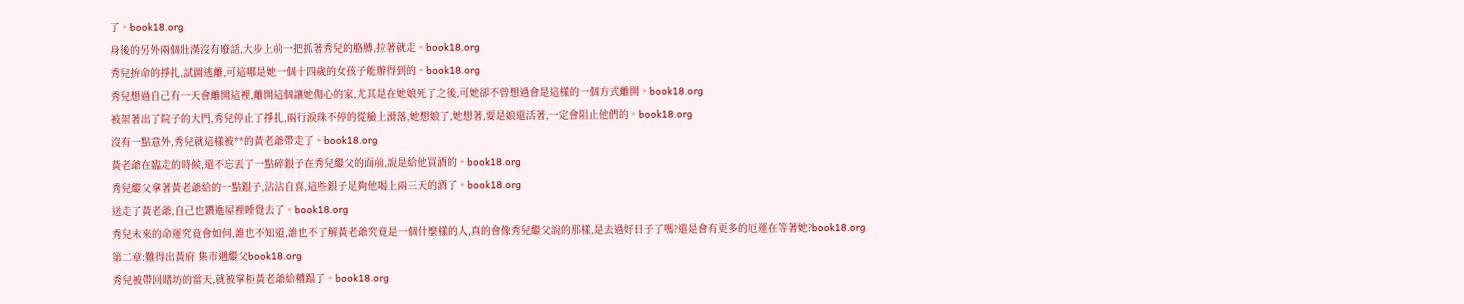了。book18.org
身後的另外兩個壯漢沒有廢話,大步上前一把抓著秀兒的胳膊,拉著就走。book18.org
秀兒拚命的掙扎,試圖逃離,可這哪是她一個十四歲的女孩子能辦得到的。book18.org
秀兒想過自己有一天會離開這裡,離開這個讓她傷心的家,尤其是在她娘死了之後,可她卻不曾想過會是這樣的一個方式離開。book18.org
被架著出了院子的大門,秀兒停止了掙扎,兩行淚珠不停的從臉上滑落,她想娘了,她想著,要是娘還活著,一定會阻止他們的。book18.org
沒有一點意外,秀兒就這樣被**的黃老爺帶走了。book18.org
黃老爺在臨走的時候,還不忘丟了一點碎銀子在秀兒繼父的面前,說是給他買酒的。book18.org
秀兒繼父拿著黃老爺給的一點銀子,沾沾自喜,這些銀子足夠他喝上兩三天的酒了。book18.org
送走了黃老爺,自己也鑽進屋裡睡覺去了。book18.org
秀兒未來的命運究竟會如何,誰也不知道,誰也不了解黃老爺究竟是一個什麼樣的人,真的會像秀兒繼父說的那樣,是去過好日子了嗎?還是會有更多的厄運在等著她?book18.org
第二章:難得出黃府 集市遇繼父book18.org
秀兒被帶回賭坊的當天,就被掌柜黃老爺給糟蹋了。book18.org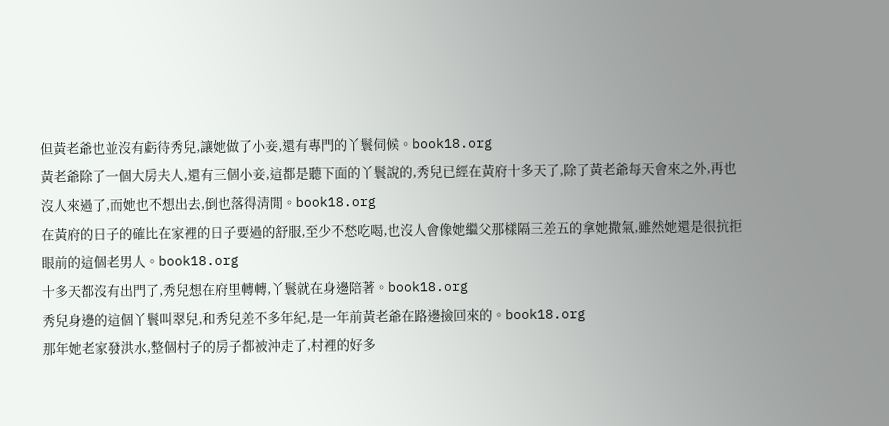但黃老爺也並沒有虧待秀兒,讓她做了小妾,還有專門的丫鬟伺候。book18.org
黃老爺除了一個大房夫人,還有三個小妾,這都是聽下面的丫鬟說的,秀兒已經在黃府十多天了,除了黃老爺每天會來之外,再也沒人來過了,而她也不想出去,倒也落得清閒。book18.org
在黃府的日子的確比在家裡的日子要過的舒服,至少不愁吃喝,也沒人會像她繼父那樣隔三差五的拿她撒氣,雖然她還是很抗拒眼前的這個老男人。book18.org
十多天都沒有出門了,秀兒想在府里轉轉,丫鬟就在身邊陪著。book18.org
秀兒身邊的這個丫鬟叫翠兒,和秀兒差不多年紀,是一年前黃老爺在路邊撿回來的。book18.org
那年她老家發洪水,整個村子的房子都被沖走了,村裡的好多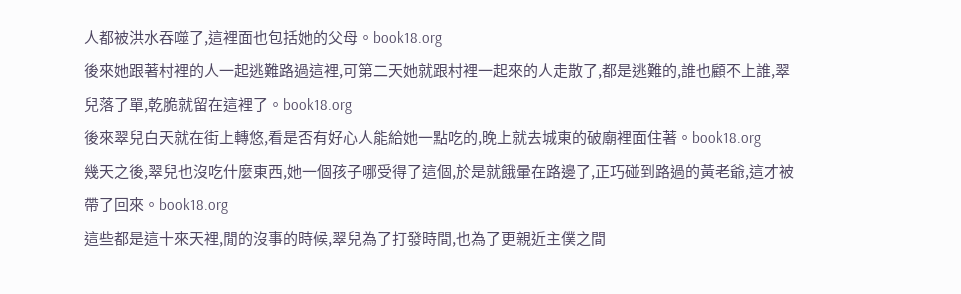人都被洪水吞噬了,這裡面也包括她的父母。book18.org
後來她跟著村裡的人一起逃難路過這裡,可第二天她就跟村裡一起來的人走散了,都是逃難的,誰也顧不上誰,翠兒落了單,乾脆就留在這裡了。book18.org
後來翠兒白天就在街上轉悠,看是否有好心人能給她一點吃的,晚上就去城東的破廟裡面住著。book18.org
幾天之後,翠兒也沒吃什麼東西,她一個孩子哪受得了這個,於是就餓暈在路邊了,正巧碰到路過的黃老爺,這才被帶了回來。book18.org
這些都是這十來天裡,閒的沒事的時候,翠兒為了打發時間,也為了更親近主僕之間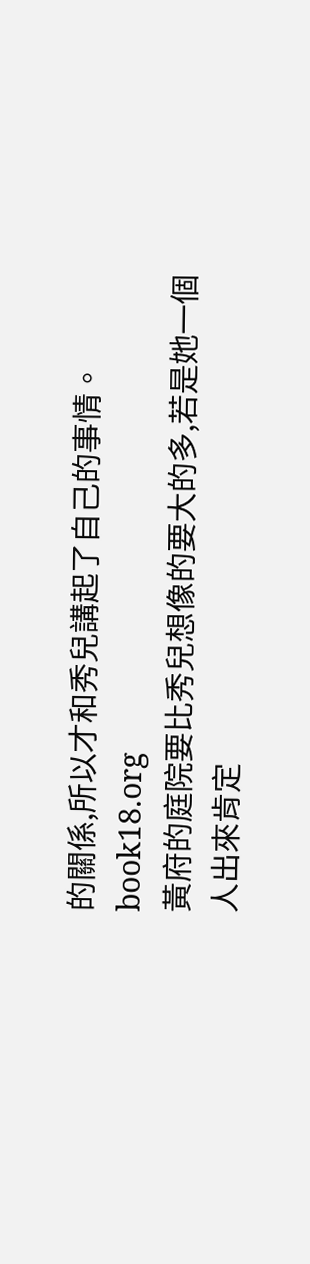的關係,所以才和秀兒講起了自己的事情。book18.org
黃府的庭院要比秀兒想像的要大的多,若是她一個人出來肯定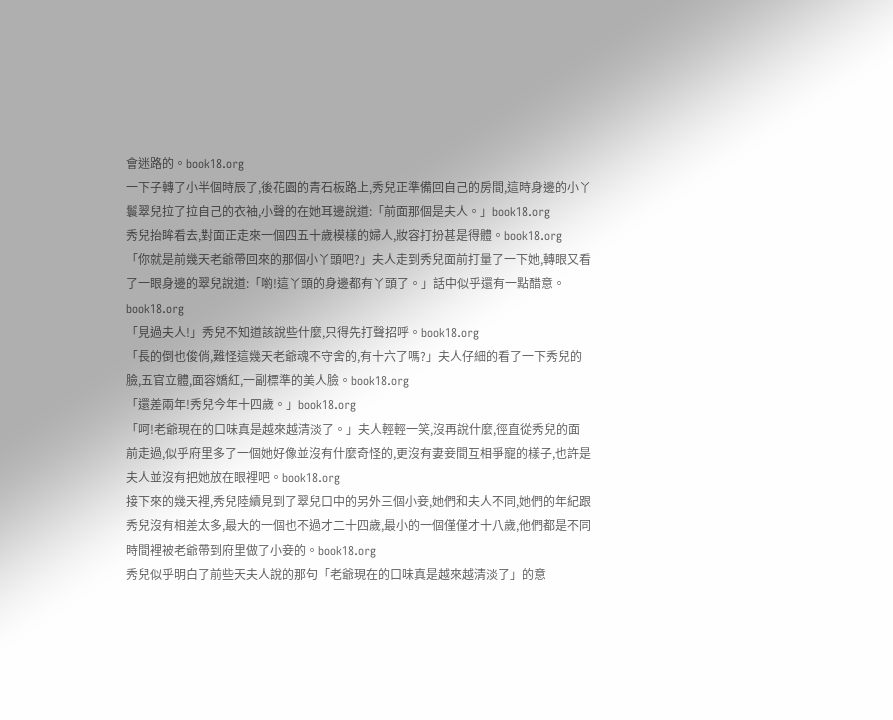會迷路的。book18.org
一下子轉了小半個時辰了,後花園的青石板路上,秀兒正準備回自己的房間,這時身邊的小丫鬟翠兒拉了拉自己的衣袖,小聲的在她耳邊說道:「前面那個是夫人。」book18.org
秀兒抬眸看去,對面正走來一個四五十歲模樣的婦人,妝容打扮甚是得體。book18.org
「你就是前幾天老爺帶回來的那個小丫頭吧?」夫人走到秀兒面前打量了一下她,轉眼又看了一眼身邊的翠兒說道:「喲!這丫頭的身邊都有丫頭了。」話中似乎還有一點醋意。book18.org
「見過夫人!」秀兒不知道該說些什麼,只得先打聲招呼。book18.org
「長的倒也俊俏,難怪這幾天老爺魂不守舍的,有十六了嗎?」夫人仔細的看了一下秀兒的臉,五官立體,面容嬌紅,一副標準的美人臉。book18.org
「還差兩年!秀兒今年十四歲。」book18.org
「呵!老爺現在的口味真是越來越清淡了。」夫人輕輕一笑,沒再說什麼,徑直從秀兒的面前走過,似乎府里多了一個她好像並沒有什麼奇怪的,更沒有妻妾間互相爭寵的樣子,也許是夫人並沒有把她放在眼裡吧。book18.org
接下來的幾天裡,秀兒陸續見到了翠兒口中的另外三個小妾,她們和夫人不同,她們的年紀跟秀兒沒有相差太多,最大的一個也不過才二十四歲,最小的一個僅僅才十八歲,他們都是不同時間裡被老爺帶到府里做了小妾的。book18.org
秀兒似乎明白了前些天夫人說的那句「老爺現在的口味真是越來越清淡了」的意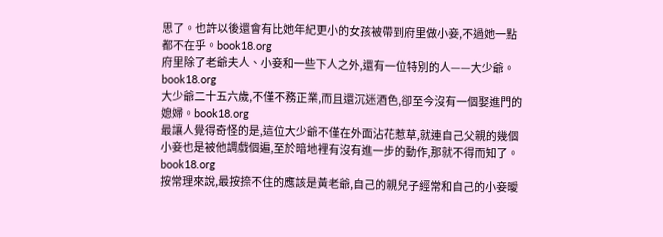思了。也許以後還會有比她年紀更小的女孩被帶到府里做小妾,不過她一點都不在乎。book18.org
府里除了老爺夫人、小妾和一些下人之外,還有一位特別的人——大少爺。book18.org
大少爺二十五六歲,不僅不務正業,而且還沉迷酒色,卻至今沒有一個娶進門的媳婦。book18.org
最讓人覺得奇怪的是,這位大少爺不僅在外面沾花惹草,就連自己父親的幾個小妾也是被他調戲個遍,至於暗地裡有沒有進一步的動作,那就不得而知了。book18.org
按常理來說,最按捺不住的應該是黃老爺,自己的親兒子經常和自己的小妾曖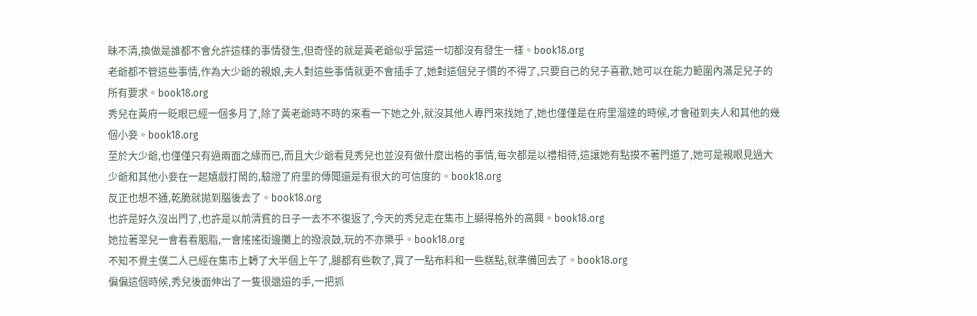昧不清,換做是誰都不會允許這樣的事情發生,但奇怪的就是黃老爺似乎當這一切都沒有發生一樣。book18.org
老爺都不管這些事情,作為大少爺的親娘,夫人對這些事情就更不會插手了,她對這個兒子慣的不得了,只要自己的兒子喜歡,她可以在能力範圍內滿足兒子的所有要求。book18.org
秀兒在黃府一眨眼已經一個多月了,除了黃老爺時不時的來看一下她之外,就沒其他人專門來找她了,她也僅僅是在府里溜達的時候,才會碰到夫人和其他的幾個小妾。book18.org
至於大少爺,也僅僅只有過兩面之緣而已,而且大少爺看見秀兒也並沒有做什麼出格的事情,每次都是以禮相待,這讓她有點摸不著門道了,她可是親眼見過大少爺和其他小妾在一起嬉戲打鬧的,驗證了府里的傳聞還是有很大的可信度的。book18.org
反正也想不通,乾脆就拋到腦後去了。book18.org
也許是好久沒出門了,也許是以前清貧的日子一去不不復返了,今天的秀兒走在集市上顯得格外的高興。book18.org
她拉著翠兒一會看看胭脂,一會搖搖街邊攤上的撥浪鼓,玩的不亦樂乎。book18.org
不知不覺主僕二人已經在集市上轉了大半個上午了,腿都有些軟了,買了一點布料和一些糕點,就準備回去了。book18.org
偏偏這個時候,秀兒後面伸出了一隻很邋遢的手,一把抓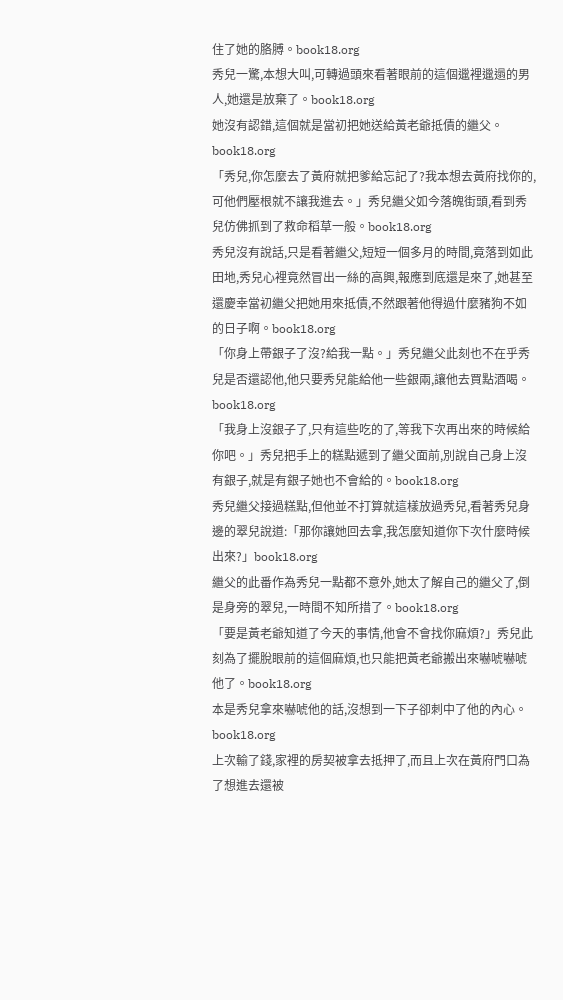住了她的胳膊。book18.org
秀兒一驚,本想大叫,可轉過頭來看著眼前的這個邋裡邋遢的男人,她還是放棄了。book18.org
她沒有認錯,這個就是當初把她送給黃老爺抵債的繼父。book18.org
「秀兒,你怎麼去了黃府就把爹給忘記了?我本想去黃府找你的,可他們壓根就不讓我進去。」秀兒繼父如今落魄街頭,看到秀兒仿佛抓到了救命稻草一般。book18.org
秀兒沒有說話,只是看著繼父,短短一個多月的時間,竟落到如此田地,秀兒心裡竟然冒出一絲的高興,報應到底還是來了,她甚至還慶幸當初繼父把她用來抵債,不然跟著他得過什麼豬狗不如的日子啊。book18.org
「你身上帶銀子了沒?給我一點。」秀兒繼父此刻也不在乎秀兒是否還認他,他只要秀兒能給他一些銀兩,讓他去買點酒喝。book18.org
「我身上沒銀子了,只有這些吃的了,等我下次再出來的時候給你吧。」秀兒把手上的糕點遞到了繼父面前,別說自己身上沒有銀子,就是有銀子她也不會給的。book18.org
秀兒繼父接過糕點,但他並不打算就這樣放過秀兒,看著秀兒身邊的翠兒說道:「那你讓她回去拿,我怎麼知道你下次什麼時候出來?」book18.org
繼父的此番作為秀兒一點都不意外,她太了解自己的繼父了,倒是身旁的翠兒,一時間不知所措了。book18.org
「要是黃老爺知道了今天的事情,他會不會找你麻煩?」秀兒此刻為了擺脫眼前的這個麻煩,也只能把黃老爺搬出來嚇唬嚇唬他了。book18.org
本是秀兒拿來嚇唬他的話,沒想到一下子卻刺中了他的內心。book18.org
上次輸了錢,家裡的房契被拿去抵押了,而且上次在黃府門口為了想進去還被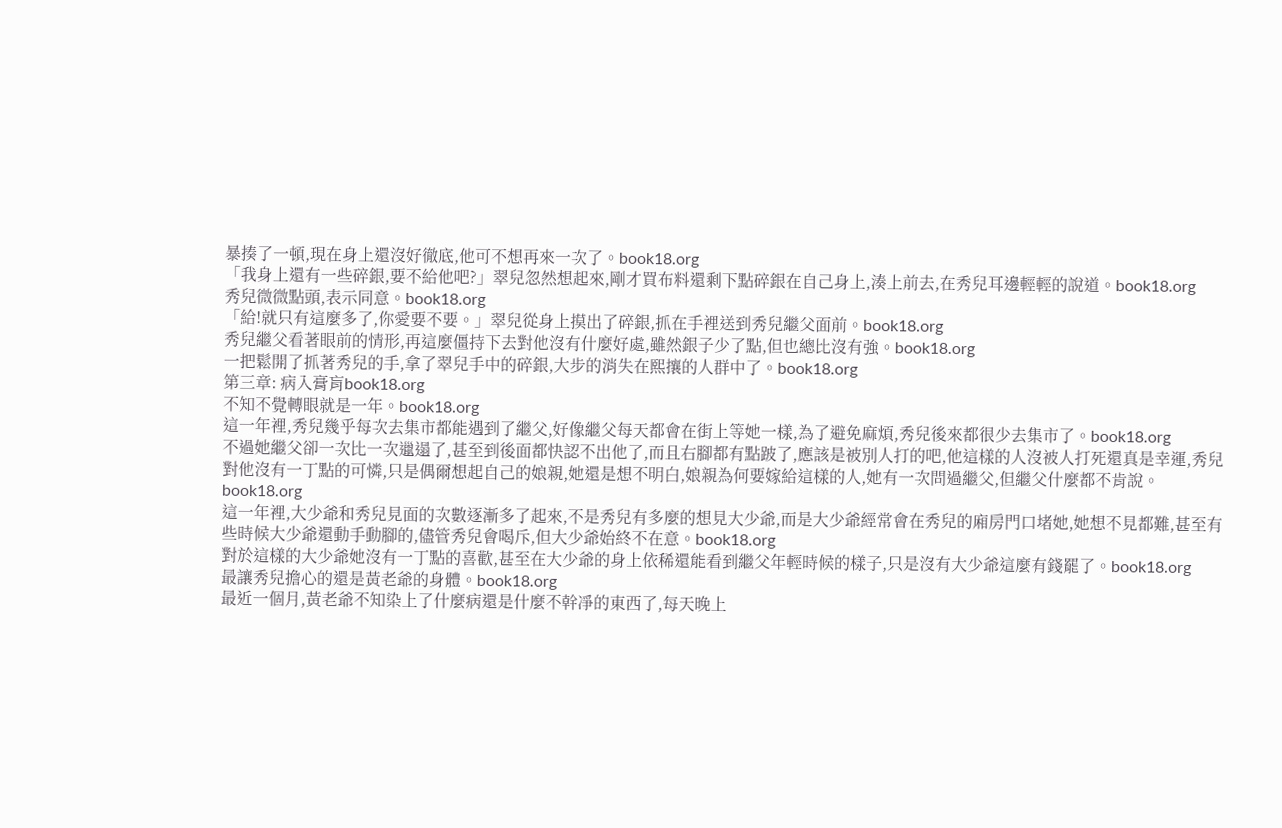暴揍了一頓,現在身上還沒好徹底,他可不想再來一次了。book18.org
「我身上還有一些碎銀,要不給他吧?」翠兒忽然想起來,剛才買布料還剩下點碎銀在自己身上,湊上前去,在秀兒耳邊輕輕的說道。book18.org
秀兒微微點頭,表示同意。book18.org
「給!就只有這麼多了,你愛要不要。」翠兒從身上摸出了碎銀,抓在手裡送到秀兒繼父面前。book18.org
秀兒繼父看著眼前的情形,再這麼僵持下去對他沒有什麼好處,雖然銀子少了點,但也總比沒有強。book18.org
一把鬆開了抓著秀兒的手,拿了翠兒手中的碎銀,大步的消失在熙攘的人群中了。book18.org
第三章: 病入膏肓book18.org
不知不覺轉眼就是一年。book18.org
這一年裡,秀兒幾乎每次去集市都能遇到了繼父,好像繼父每天都會在街上等她一樣,為了避免麻煩,秀兒後來都很少去集市了。book18.org
不過她繼父卻一次比一次邋遢了,甚至到後面都快認不出他了,而且右腳都有點跛了,應該是被別人打的吧,他這樣的人沒被人打死還真是幸運,秀兒對他沒有一丁點的可憐,只是偶爾想起自己的娘親,她還是想不明白,娘親為何要嫁給這樣的人,她有一次問過繼父,但繼父什麼都不肯說。book18.org
這一年裡,大少爺和秀兒見面的次數逐漸多了起來,不是秀兒有多麼的想見大少爺,而是大少爺經常會在秀兒的廂房門口堵她,她想不見都難,甚至有些時候大少爺還動手動腳的,儘管秀兒會喝斥,但大少爺始終不在意。book18.org
對於這樣的大少爺她沒有一丁點的喜歡,甚至在大少爺的身上依稀還能看到繼父年輕時候的樣子,只是沒有大少爺這麼有錢罷了。book18.org
最讓秀兒擔心的還是黃老爺的身體。book18.org
最近一個月,黃老爺不知染上了什麼病還是什麼不幹凈的東西了,每天晚上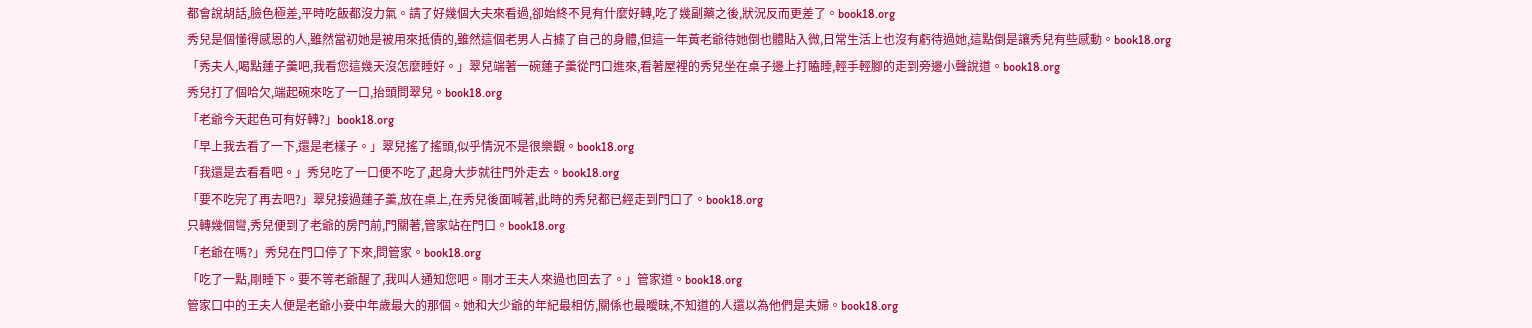都會說胡話,臉色極差,平時吃飯都沒力氣。請了好幾個大夫來看過,卻始終不見有什麼好轉,吃了幾副藥之後,狀況反而更差了。book18.org
秀兒是個懂得感恩的人,雖然當初她是被用來抵債的,雖然這個老男人占據了自己的身體,但這一年黃老爺待她倒也體貼入微,日常生活上也沒有虧待過她,這點倒是讓秀兒有些感動。book18.org
「秀夫人,喝點蓮子羹吧,我看您這幾天沒怎麼睡好。」翠兒端著一碗蓮子羹從門口進來,看著屋裡的秀兒坐在桌子邊上打瞌睡,輕手輕腳的走到旁邊小聲說道。book18.org
秀兒打了個哈欠,端起碗來吃了一口,抬頭問翠兒。book18.org
「老爺今天起色可有好轉?」book18.org
「早上我去看了一下,還是老樣子。」翠兒搖了搖頭,似乎情況不是很樂觀。book18.org
「我還是去看看吧。」秀兒吃了一口便不吃了,起身大步就往門外走去。book18.org
「要不吃完了再去吧?」翠兒接過蓮子羹,放在桌上,在秀兒後面喊著,此時的秀兒都已經走到門口了。book18.org
只轉幾個彎,秀兒便到了老爺的房門前,門關著,管家站在門口。book18.org
「老爺在嗎?」秀兒在門口停了下來,問管家。book18.org
「吃了一點,剛睡下。要不等老爺醒了,我叫人通知您吧。剛才王夫人來過也回去了。」管家道。book18.org
管家口中的王夫人便是老爺小妾中年歲最大的那個。她和大少爺的年紀最相仿,關係也最曖昧,不知道的人還以為他們是夫婦。book18.org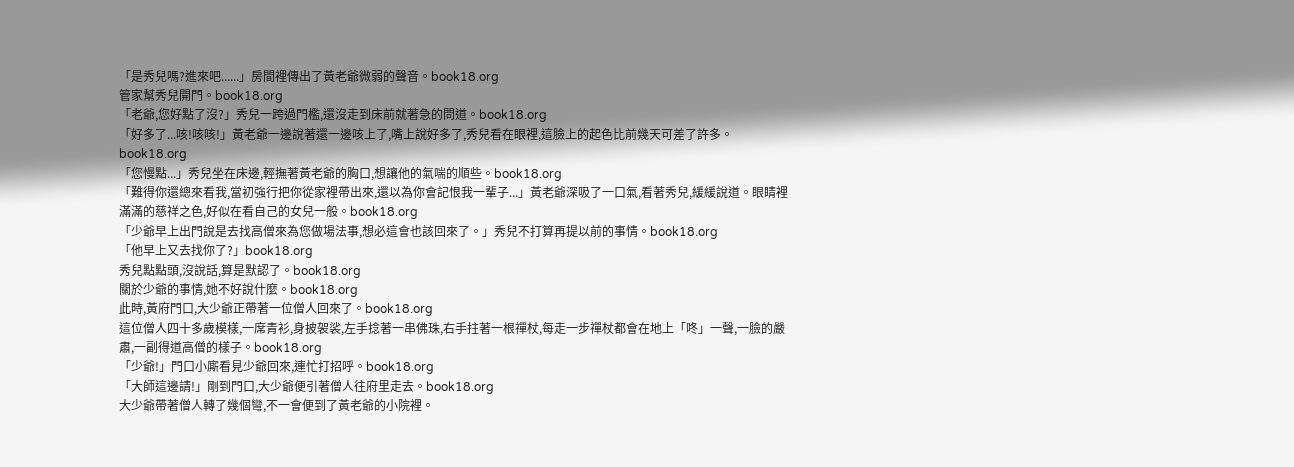「是秀兒嗎?進來吧......」房間裡傳出了黃老爺微弱的聲音。book18.org
管家幫秀兒開門。book18.org
「老爺,您好點了沒?」秀兒一跨過門檻,還沒走到床前就著急的問道。book18.org
「好多了...咳!咳咳!」黃老爺一邊說著還一邊咳上了,嘴上說好多了,秀兒看在眼裡,這臉上的起色比前幾天可差了許多。book18.org
「您慢點...」秀兒坐在床邊,輕撫著黃老爺的胸口,想讓他的氣喘的順些。book18.org
「難得你還總來看我,當初強行把你從家裡帶出來,還以為你會記恨我一輩子...」黃老爺深吸了一口氣,看著秀兒,緩緩說道。眼睛裡滿滿的慈祥之色,好似在看自己的女兒一般。book18.org
「少爺早上出門說是去找高僧來為您做場法事,想必這會也該回來了。」秀兒不打算再提以前的事情。book18.org
「他早上又去找你了?」book18.org
秀兒點點頭,沒說話,算是默認了。book18.org
關於少爺的事情,她不好說什麼。book18.org
此時,黃府門口,大少爺正帶著一位僧人回來了。book18.org
這位僧人四十多歲模樣,一席青衫,身披袈裟,左手捻著一串佛珠,右手拄著一根禪杖,每走一步禪杖都會在地上「咚」一聲,一臉的嚴肅,一副得道高僧的樣子。book18.org
「少爺!」門口小廝看見少爺回來,連忙打招呼。book18.org
「大師這邊請!」剛到門口,大少爺便引著僧人往府里走去。book18.org
大少爺帶著僧人轉了幾個彎,不一會便到了黃老爺的小院裡。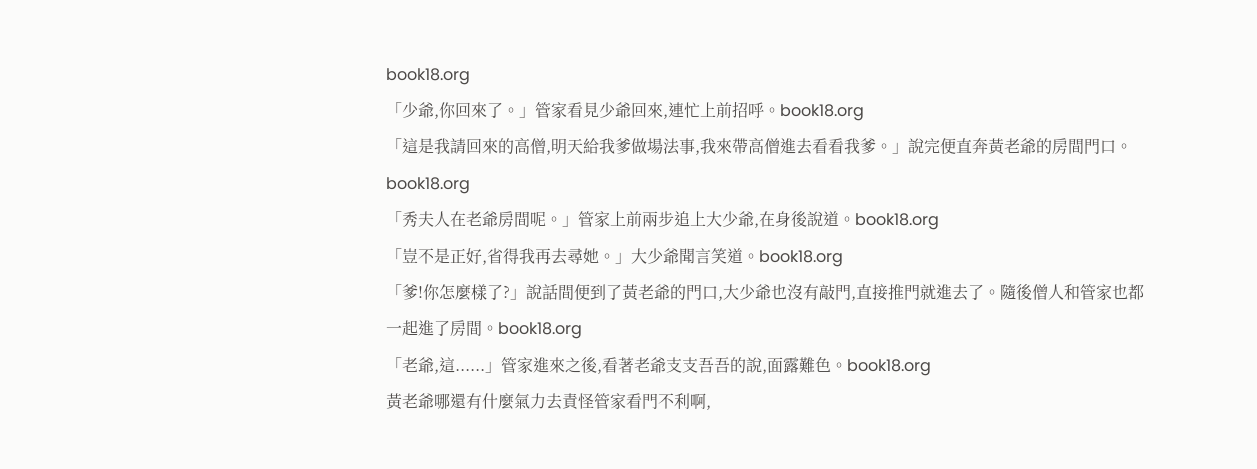book18.org
「少爺,你回來了。」管家看見少爺回來,連忙上前招呼。book18.org
「這是我請回來的高僧,明天給我爹做場法事,我來帶高僧進去看看我爹。」說完便直奔黃老爺的房間門口。book18.org
「秀夫人在老爺房間呢。」管家上前兩步追上大少爺,在身後說道。book18.org
「豈不是正好,省得我再去尋她。」大少爺聞言笑道。book18.org
「爹!你怎麼樣了?」說話間便到了黃老爺的門口,大少爺也沒有敲門,直接推門就進去了。隨後僧人和管家也都一起進了房間。book18.org
「老爺,這......」管家進來之後,看著老爺支支吾吾的說,面露難色。book18.org
黃老爺哪還有什麼氣力去責怪管家看門不利啊,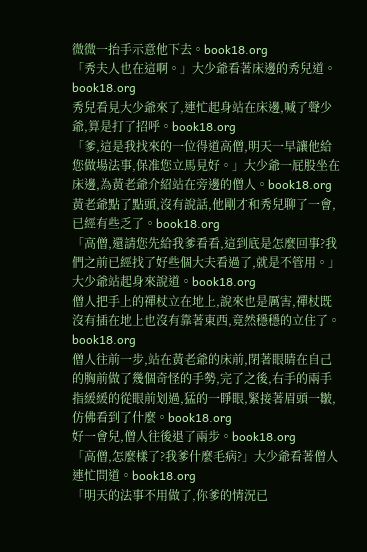微微一抬手示意他下去。book18.org
「秀夫人也在這啊。」大少爺看著床邊的秀兒道。book18.org
秀兒看見大少爺來了,連忙起身站在床邊,喊了聲少爺,算是打了招呼。book18.org
「爹,這是我找來的一位得道高僧,明天一早讓他給您做場法事,保准您立馬見好。」大少爺一屁股坐在床邊,為黃老爺介紹站在旁邊的僧人。book18.org
黃老爺點了點頭,沒有說話,他剛才和秀兒聊了一會,已經有些乏了。book18.org
「高僧,還請您先給我爹看看,這到底是怎麼回事?我們之前已經找了好些個大夫看過了,就是不管用。」大少爺站起身來說道。book18.org
僧人把手上的禪杖立在地上,說來也是厲害,禪杖既沒有插在地上也沒有靠著東西,竟然穩穩的立住了。book18.org
僧人往前一步,站在黃老爺的床前,閉著眼睛在自己的胸前做了幾個奇怪的手勢,完了之後,右手的兩手指緩緩的從眼前划過,猛的一睜眼,緊接著眉頭一皺,仿佛看到了什麼。book18.org
好一會兒,僧人往後退了兩步。book18.org
「高僧,怎麼樣了?我爹什麼毛病?」大少爺看著僧人連忙問道。book18.org
「明天的法事不用做了,你爹的情況已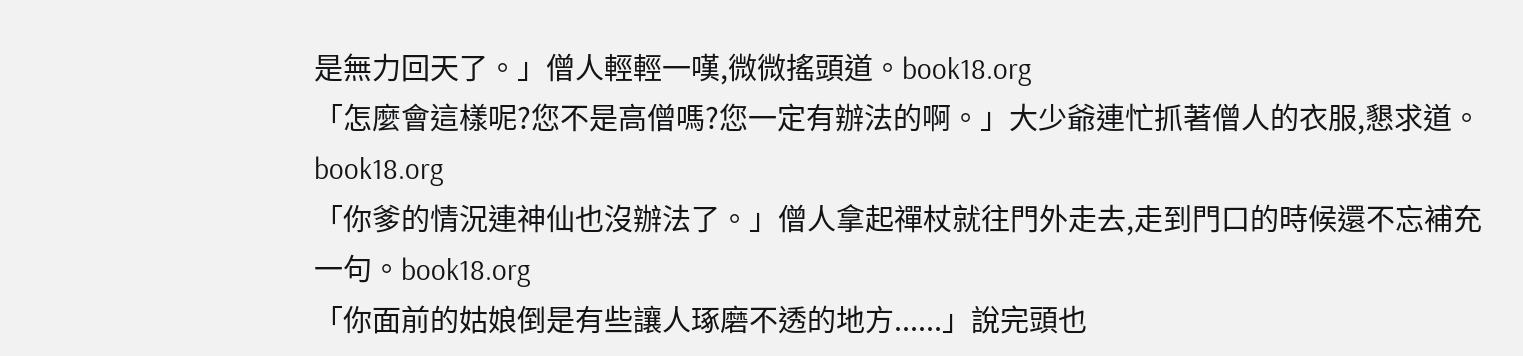是無力回天了。」僧人輕輕一嘆,微微搖頭道。book18.org
「怎麼會這樣呢?您不是高僧嗎?您一定有辦法的啊。」大少爺連忙抓著僧人的衣服,懇求道。book18.org
「你爹的情況連神仙也沒辦法了。」僧人拿起禪杖就往門外走去,走到門口的時候還不忘補充一句。book18.org
「你面前的姑娘倒是有些讓人琢磨不透的地方......」說完頭也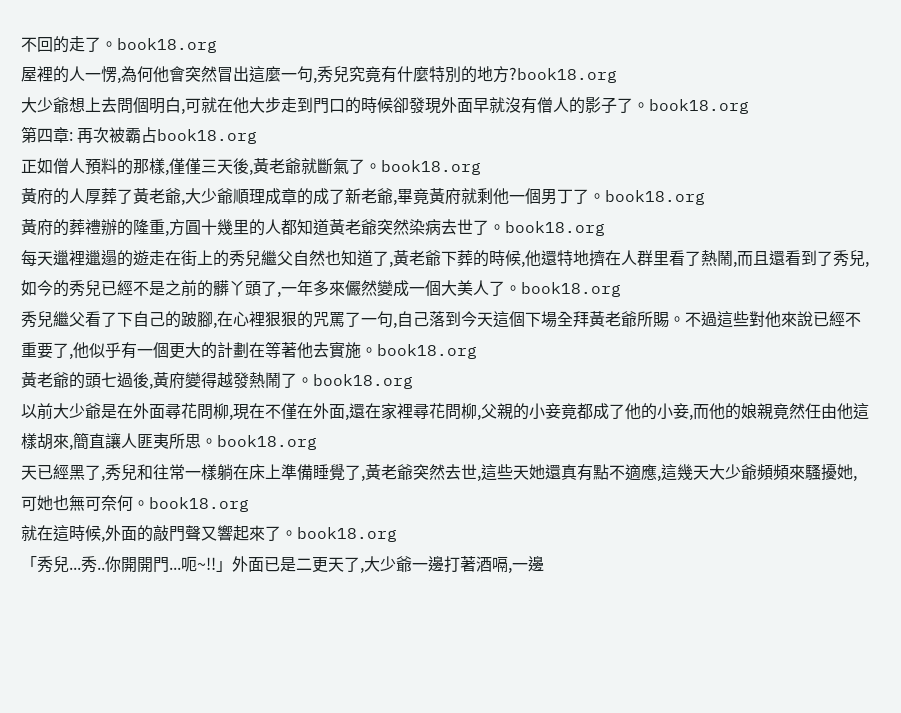不回的走了。book18.org
屋裡的人一愣,為何他會突然冒出這麼一句,秀兒究竟有什麼特別的地方?book18.org
大少爺想上去問個明白,可就在他大步走到門口的時候卻發現外面早就沒有僧人的影子了。book18.org
第四章: 再次被霸占book18.org
正如僧人預料的那樣,僅僅三天後,黃老爺就斷氣了。book18.org
黃府的人厚葬了黃老爺,大少爺順理成章的成了新老爺,畢竟黃府就剩他一個男丁了。book18.org
黃府的葬禮辦的隆重,方圓十幾里的人都知道黃老爺突然染病去世了。book18.org
每天邋裡邋遢的遊走在街上的秀兒繼父自然也知道了,黃老爺下葬的時候,他還特地擠在人群里看了熱鬧,而且還看到了秀兒,如今的秀兒已經不是之前的髒丫頭了,一年多來儼然變成一個大美人了。book18.org
秀兒繼父看了下自己的跛腳,在心裡狠狠的咒罵了一句,自己落到今天這個下場全拜黃老爺所賜。不過這些對他來說已經不重要了,他似乎有一個更大的計劃在等著他去實施。book18.org
黃老爺的頭七過後,黃府變得越發熱鬧了。book18.org
以前大少爺是在外面尋花問柳,現在不僅在外面,還在家裡尋花問柳,父親的小妾竟都成了他的小妾,而他的娘親竟然任由他這樣胡來,簡直讓人匪夷所思。book18.org
天已經黑了,秀兒和往常一樣躺在床上準備睡覺了,黃老爺突然去世,這些天她還真有點不適應,這幾天大少爺頻頻來騷擾她,可她也無可奈何。book18.org
就在這時候,外面的敲門聲又響起來了。book18.org
「秀兒...秀..你開開門...呃~!!」外面已是二更天了,大少爺一邊打著酒嗝,一邊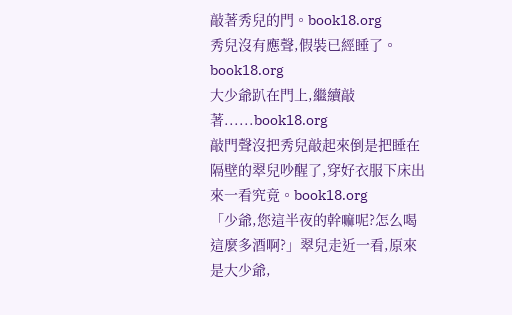敲著秀兒的門。book18.org
秀兒沒有應聲,假裝已經睡了。book18.org
大少爺趴在門上,繼續敲著......book18.org
敲門聲沒把秀兒敲起來倒是把睡在隔壁的翠兒吵醒了,穿好衣服下床出來一看究竟。book18.org
「少爺,您這半夜的幹嘛呢?怎么喝這麼多酒啊?」翠兒走近一看,原來是大少爺,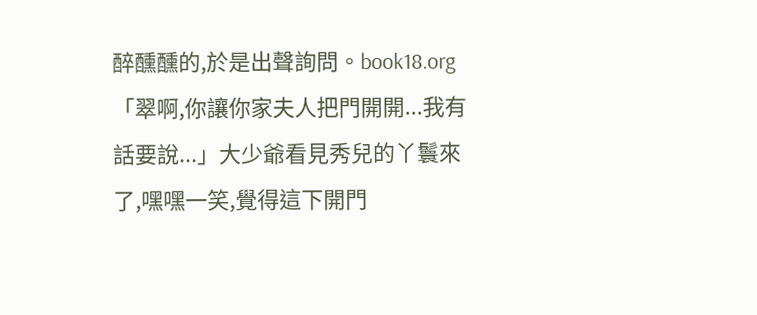醉醺醺的,於是出聲詢問。book18.org
「翠啊,你讓你家夫人把門開開...我有話要說...」大少爺看見秀兒的丫鬟來了,嘿嘿一笑,覺得這下開門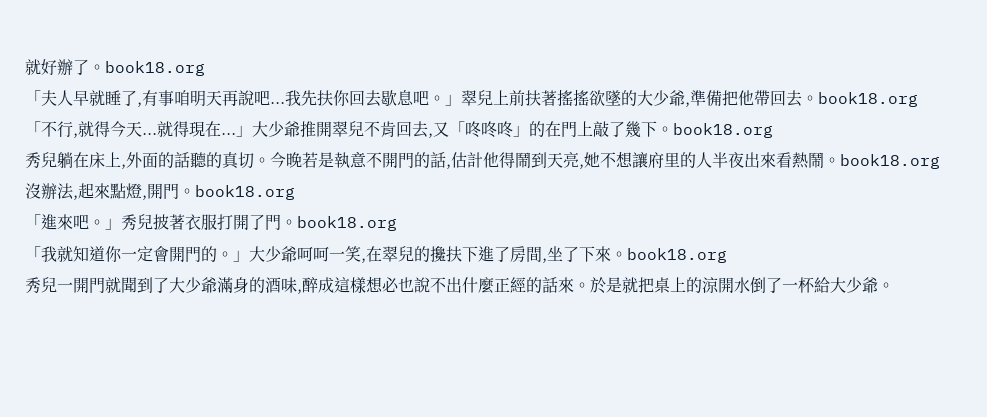就好辦了。book18.org
「夫人早就睡了,有事咱明天再說吧...我先扶你回去歇息吧。」翠兒上前扶著搖搖欲墜的大少爺,準備把他帶回去。book18.org
「不行,就得今天...就得現在...」大少爺推開翠兒不肯回去,又「咚咚咚」的在門上敲了幾下。book18.org
秀兒躺在床上,外面的話聽的真切。今晚若是執意不開門的話,估計他得鬧到天亮,她不想讓府里的人半夜出來看熱鬧。book18.org
沒辦法,起來點燈,開門。book18.org
「進來吧。」秀兒披著衣服打開了門。book18.org
「我就知道你一定會開門的。」大少爺呵呵一笑,在翠兒的攙扶下進了房間,坐了下來。book18.org
秀兒一開門就聞到了大少爺滿身的酒味,醉成這樣想必也說不出什麼正經的話來。於是就把桌上的涼開水倒了一杯給大少爺。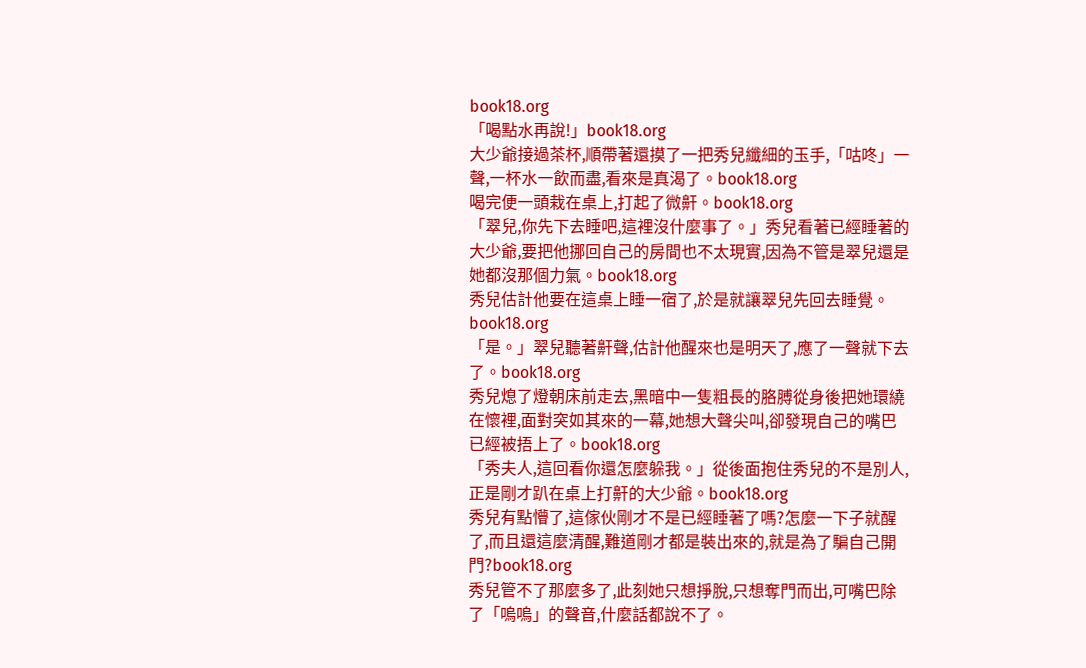book18.org
「喝點水再說!」book18.org
大少爺接過茶杯,順帶著還摸了一把秀兒纖細的玉手,「咕咚」一聲,一杯水一飲而盡,看來是真渴了。book18.org
喝完便一頭栽在桌上,打起了微鼾。book18.org
「翠兒,你先下去睡吧,這裡沒什麼事了。」秀兒看著已經睡著的大少爺,要把他挪回自己的房間也不太現實,因為不管是翠兒還是她都沒那個力氣。book18.org
秀兒估計他要在這桌上睡一宿了,於是就讓翠兒先回去睡覺。book18.org
「是。」翠兒聽著鼾聲,估計他醒來也是明天了,應了一聲就下去了。book18.org
秀兒熄了燈朝床前走去,黑暗中一隻粗長的胳膊從身後把她環繞在懷裡,面對突如其來的一幕,她想大聲尖叫,卻發現自己的嘴巴已經被捂上了。book18.org
「秀夫人,這回看你還怎麼躲我。」從後面抱住秀兒的不是別人,正是剛才趴在桌上打鼾的大少爺。book18.org
秀兒有點懵了,這傢伙剛才不是已經睡著了嗎?怎麼一下子就醒了,而且還這麼清醒,難道剛才都是裝出來的,就是為了騙自己開門?book18.org
秀兒管不了那麼多了,此刻她只想掙脫,只想奪門而出,可嘴巴除了「嗚嗚」的聲音,什麼話都說不了。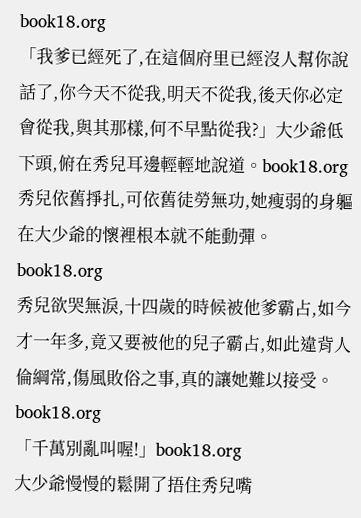book18.org
「我爹已經死了,在這個府里已經沒人幫你說話了,你今天不從我,明天不從我,後天你必定會從我,與其那樣,何不早點從我?」大少爺低下頭,俯在秀兒耳邊輕輕地說道。book18.org
秀兒依舊掙扎,可依舊徒勞無功,她瘦弱的身軀在大少爺的懷裡根本就不能動彈。book18.org
秀兒欲哭無淚,十四歲的時候被他爹霸占,如今才一年多,竟又要被他的兒子霸占,如此違背人倫綱常,傷風敗俗之事,真的讓她難以接受。book18.org
「千萬別亂叫喔!」book18.org
大少爺慢慢的鬆開了捂住秀兒嘴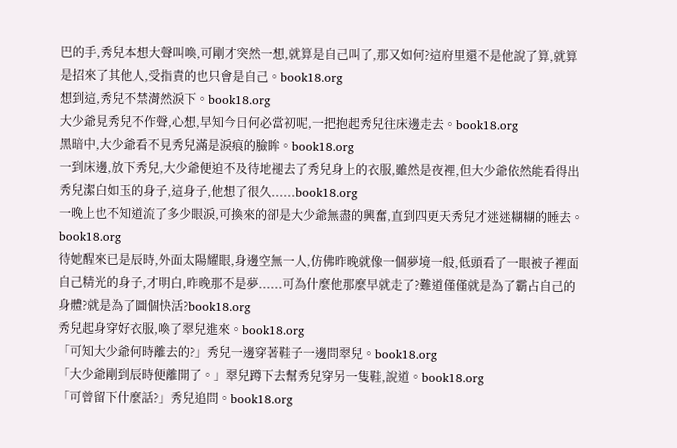巴的手,秀兒本想大聲叫喚,可剛才突然一想,就算是自己叫了,那又如何?這府里還不是他說了算,就算是招來了其他人,受指責的也只會是自己。book18.org
想到這,秀兒不禁潸然淚下。book18.org
大少爺見秀兒不作聲,心想,早知今日何必當初呢,一把抱起秀兒往床邊走去。book18.org
黑暗中,大少爺看不見秀兒滿是淚痕的臉眸。book18.org
一到床邊,放下秀兒,大少爺便迫不及待地褪去了秀兒身上的衣服,雖然是夜裡,但大少爺依然能看得出秀兒潔白如玉的身子,這身子,他想了很久......book18.org
一晚上也不知道流了多少眼淚,可換來的卻是大少爺無盡的興奮,直到四更天秀兒才迷迷糊糊的睡去。book18.org
待她醒來已是辰時,外面太陽耀眼,身邊空無一人,仿佛昨晚就像一個夢境一般,低頭看了一眼被子裡面自己精光的身子,才明白,昨晚那不是夢......可為什麼他那麼早就走了?難道僅僅就是為了霸占自己的身體?就是為了圖個快活?book18.org
秀兒起身穿好衣服,喚了翠兒進來。book18.org
「可知大少爺何時離去的?」秀兒一邊穿著鞋子一邊問翠兒。book18.org
「大少爺剛到辰時便離開了。」翠兒蹲下去幫秀兒穿另一隻鞋,說道。book18.org
「可曾留下什麼話?」秀兒追問。book18.org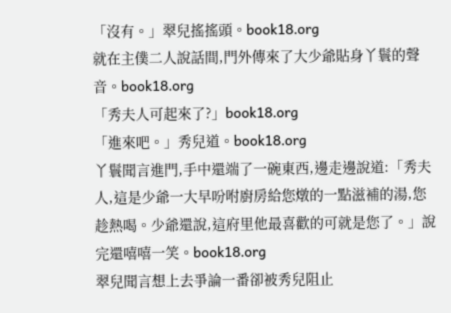「沒有。」翠兒搖搖頭。book18.org
就在主僕二人說話間,門外傳來了大少爺貼身丫鬟的聲音。book18.org
「秀夫人可起來了?」book18.org
「進來吧。」秀兒道。book18.org
丫鬟聞言進門,手中還端了一碗東西,邊走邊說道:「秀夫人,這是少爺一大早吩咐廚房給您燉的一點滋補的湯,您趁熱喝。少爺還說,這府里他最喜歡的可就是您了。」說完還嘻嘻一笑。book18.org
翠兒聞言想上去爭論一番卻被秀兒阻止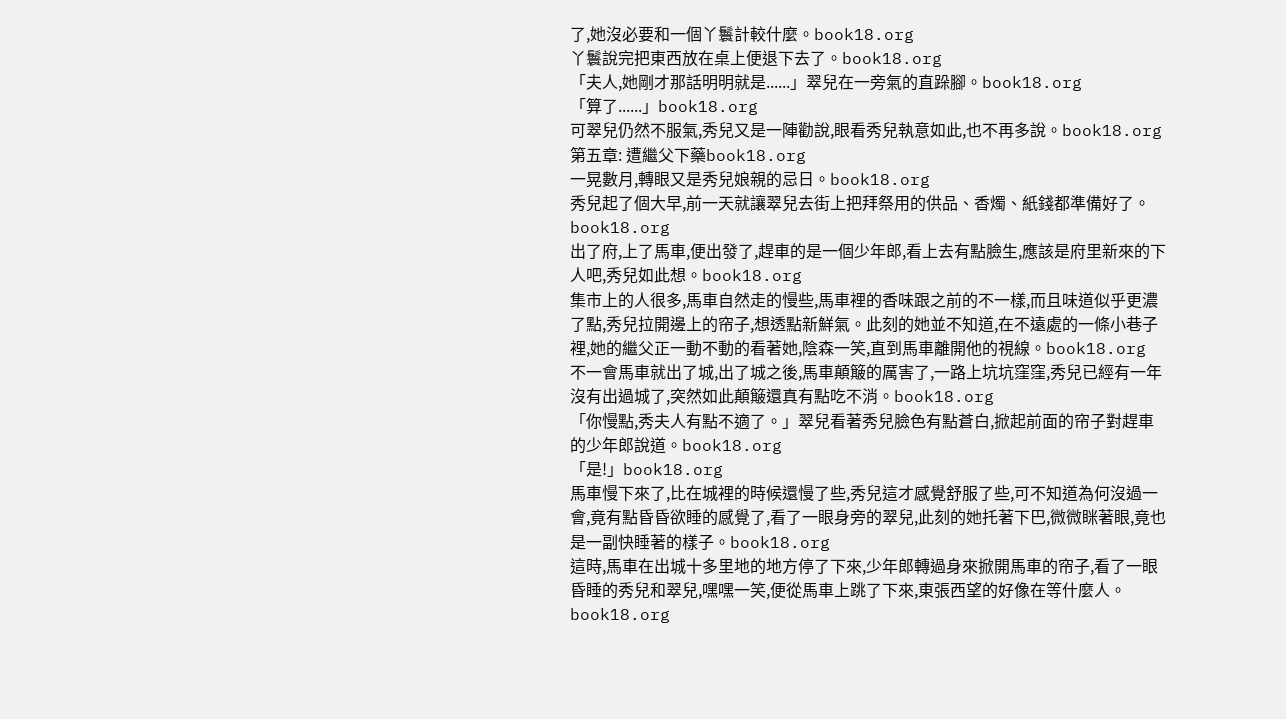了,她沒必要和一個丫鬟計較什麼。book18.org
丫鬟說完把東西放在桌上便退下去了。book18.org
「夫人,她剛才那話明明就是......」翠兒在一旁氣的直跺腳。book18.org
「算了......」book18.org
可翠兒仍然不服氣,秀兒又是一陣勸說,眼看秀兒執意如此,也不再多說。book18.org
第五章: 遭繼父下藥book18.org
一晃數月,轉眼又是秀兒娘親的忌日。book18.org
秀兒起了個大早,前一天就讓翠兒去街上把拜祭用的供品、香燭、紙錢都準備好了。book18.org
出了府,上了馬車,便出發了,趕車的是一個少年郎,看上去有點臉生,應該是府里新來的下人吧,秀兒如此想。book18.org
集市上的人很多,馬車自然走的慢些,馬車裡的香味跟之前的不一樣,而且味道似乎更濃了點,秀兒拉開邊上的帘子,想透點新鮮氣。此刻的她並不知道,在不遠處的一條小巷子裡,她的繼父正一動不動的看著她,陰森一笑,直到馬車離開他的視線。book18.org
不一會馬車就出了城,出了城之後,馬車顛簸的厲害了,一路上坑坑窪窪,秀兒已經有一年沒有出過城了,突然如此顛簸還真有點吃不消。book18.org
「你慢點,秀夫人有點不適了。」翠兒看著秀兒臉色有點蒼白,掀起前面的帘子對趕車的少年郎說道。book18.org
「是!」book18.org
馬車慢下來了,比在城裡的時候還慢了些,秀兒這才感覺舒服了些,可不知道為何沒過一會,竟有點昏昏欲睡的感覺了,看了一眼身旁的翠兒,此刻的她托著下巴,微微眯著眼,竟也是一副快睡著的樣子。book18.org
這時,馬車在出城十多里地的地方停了下來,少年郎轉過身來掀開馬車的帘子,看了一眼昏睡的秀兒和翠兒,嘿嘿一笑,便從馬車上跳了下來,東張西望的好像在等什麼人。book18.org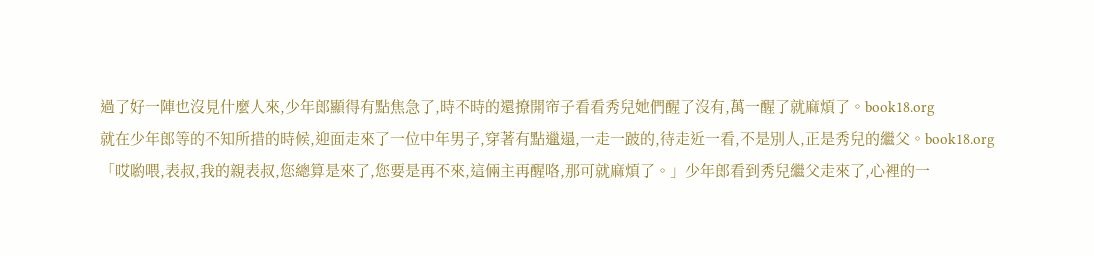過了好一陣也沒見什麼人來,少年郎顯得有點焦急了,時不時的還撩開帘子看看秀兒她們醒了沒有,萬一醒了就麻煩了。book18.org
就在少年郎等的不知所措的時候,迎面走來了一位中年男子,穿著有點邋遢,一走一跛的,待走近一看,不是別人,正是秀兒的繼父。book18.org
「哎喲喂,表叔,我的親表叔,您總算是來了,您要是再不來,這倆主再醒咯,那可就麻煩了。」少年郎看到秀兒繼父走來了,心裡的一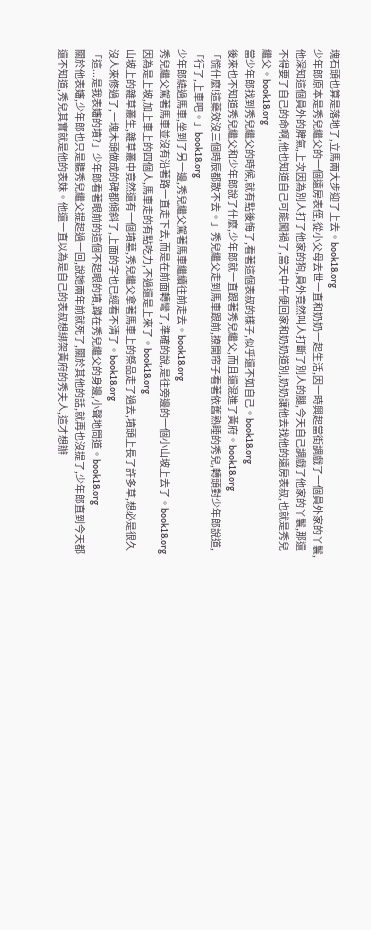塊石頭也算是落地了,立馬兩大步迎了上去。book18.org
少年郎原本是秀兒繼父的一個遠房表侄,從小父母去世一直和奶奶一起生活,因一時興起當街調戲了一個員外家的丫鬟,他深知這個員外的脾氣,上次因為別人打了他家的狗,員外竟然叫人打斷了別人的腿,今天自己調戲了他家的丫鬟,那還不得要了自己的命啊,他也知道自己可能闖禍了,當天中午便回家和奶奶道別,奶奶讓他去找他的遠房表叔,也就是秀兒繼父。book18.org
當少年郎找到秀兒繼父的時候,就有點後悔了,看著這個表叔的樣子,似乎還不如自己。book18.org
後來也不知道秀兒繼父和少年郎說了什麼,少年郎就一直跟著秀兒繼父,而且還混進了黃府。book18.org
「慌什麼!這藥效沒三個時辰都散不去。」秀兒繼父走到馬車跟前,撩開帘子看著依舊熟睡的秀兒,轉頭對少年郎說道,「行了,上車吧。」book18.org
少年郎繞過馬車,坐到了另一邊,秀兒繼父駕著馬車繼續往前走去。book18.org
秀兒繼父駕著馬車並沒有沿著路一直走下去,而是在前面轉彎了,準確的說,是往旁邊的一個小山坡上去了。book18.org
因為是上坡,加上車上的四個人,馬車走的有點吃力,不過還是上來了。book18.org
山坡上的雜草叢生,雜草叢中竟然還有一個墳墓,秀兒繼父拿著馬車上的祭品走了過去,墳頭上長了許多草,想必是很久沒人來修過了,一塊木頭做成的碑都傾斜了,上面的字也已經看不清了。book18.org
「這...是我表嬸的墳?」少年郎看著眼前的這個不起眼的墳,蹲在秀兒繼父的身邊,小聲地問道。book18.org
關於他表嬸,少年郎也只是聽秀兒繼父提起過一回,說她兩年前就死了,關於其他的話,就再也沒提了,少年郎直到今天都還不知道,秀兒其實就是他的表妹。他還一直以為是自己的表叔想綁架黃府的秀夫人,這才想辦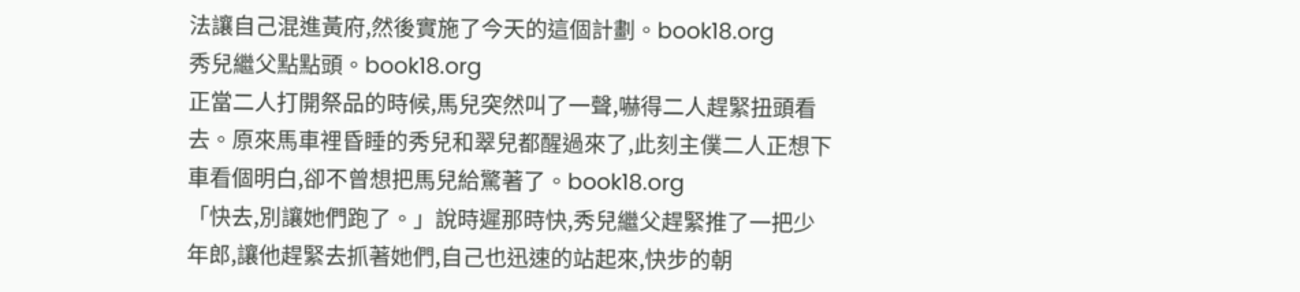法讓自己混進黃府,然後實施了今天的這個計劃。book18.org
秀兒繼父點點頭。book18.org
正當二人打開祭品的時候,馬兒突然叫了一聲,嚇得二人趕緊扭頭看去。原來馬車裡昏睡的秀兒和翠兒都醒過來了,此刻主僕二人正想下車看個明白,卻不曾想把馬兒給驚著了。book18.org
「快去,別讓她們跑了。」說時遲那時快,秀兒繼父趕緊推了一把少年郎,讓他趕緊去抓著她們,自己也迅速的站起來,快步的朝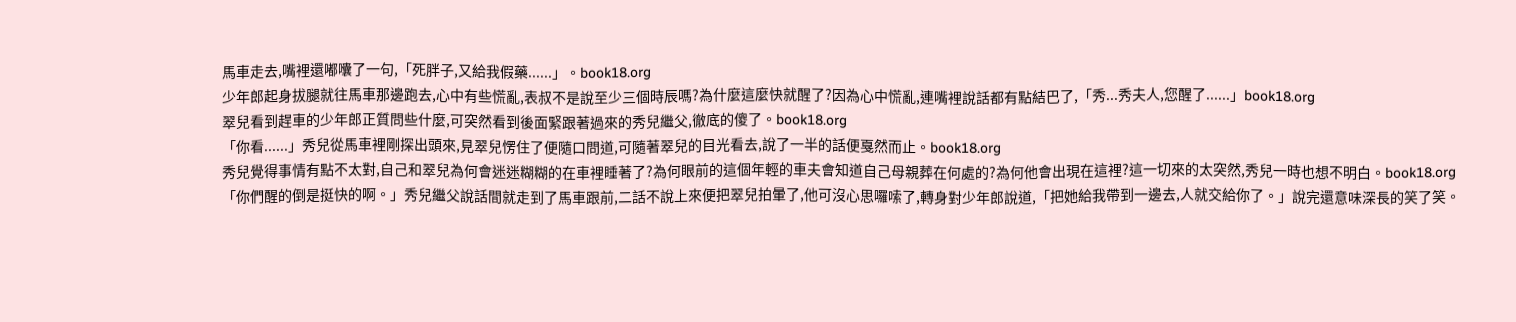馬車走去,嘴裡還嘟囔了一句,「死胖子,又給我假藥......」。book18.org
少年郎起身拔腿就往馬車那邊跑去,心中有些慌亂,表叔不是說至少三個時辰嗎?為什麼這麼快就醒了?因為心中慌亂,連嘴裡說話都有點結巴了,「秀...秀夫人,您醒了......」book18.org
翠兒看到趕車的少年郎正質問些什麼,可突然看到後面緊跟著過來的秀兒繼父,徹底的傻了。book18.org
「你看......」秀兒從馬車裡剛探出頭來,見翠兒愣住了便隨口問道,可隨著翠兒的目光看去,說了一半的話便戛然而止。book18.org
秀兒覺得事情有點不太對,自己和翠兒為何會迷迷糊糊的在車裡睡著了?為何眼前的這個年輕的車夫會知道自己母親葬在何處的?為何他會出現在這裡?這一切來的太突然,秀兒一時也想不明白。book18.org
「你們醒的倒是挺快的啊。」秀兒繼父說話間就走到了馬車跟前,二話不說上來便把翠兒拍暈了,他可沒心思囉嗦了,轉身對少年郎說道,「把她給我帶到一邊去,人就交給你了。」說完還意味深長的笑了笑。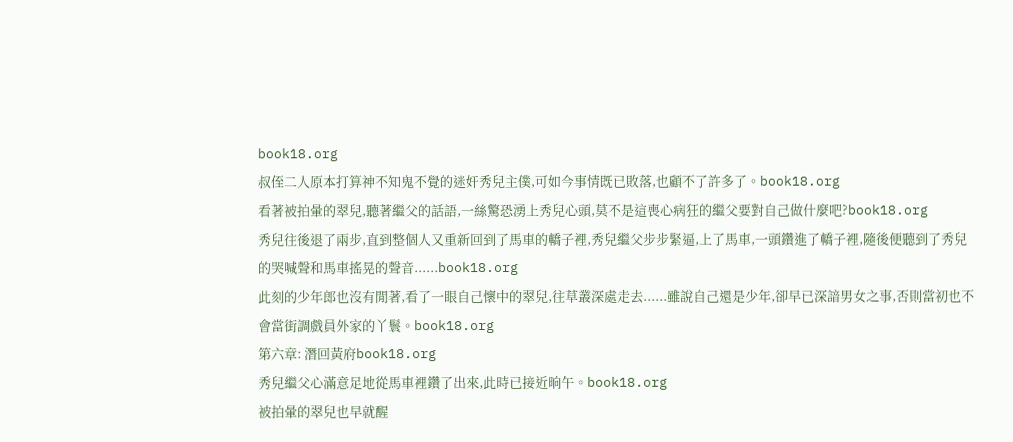book18.org
叔侄二人原本打算神不知鬼不覺的迷奸秀兒主僕,可如今事情既已敗落,也顧不了許多了。book18.org
看著被拍暈的翠兒,聽著繼父的話語,一絲驚恐湧上秀兒心頭,莫不是這喪心病狂的繼父要對自己做什麼吧?book18.org
秀兒往後退了兩步,直到整個人又重新回到了馬車的轎子裡,秀兒繼父步步緊逼,上了馬車,一頭鑽進了轎子裡,隨後便聽到了秀兒的哭喊聲和馬車搖晃的聲音......book18.org
此刻的少年郎也沒有閒著,看了一眼自己懷中的翠兒,往草叢深處走去......雖說自己還是少年,卻早已深諳男女之事,否則當初也不會當街調戲員外家的丫鬟。book18.org
第六章: 潛回黃府book18.org
秀兒繼父心滿意足地從馬車裡鑽了出來,此時已接近晌午。book18.org
被拍暈的翠兒也早就醒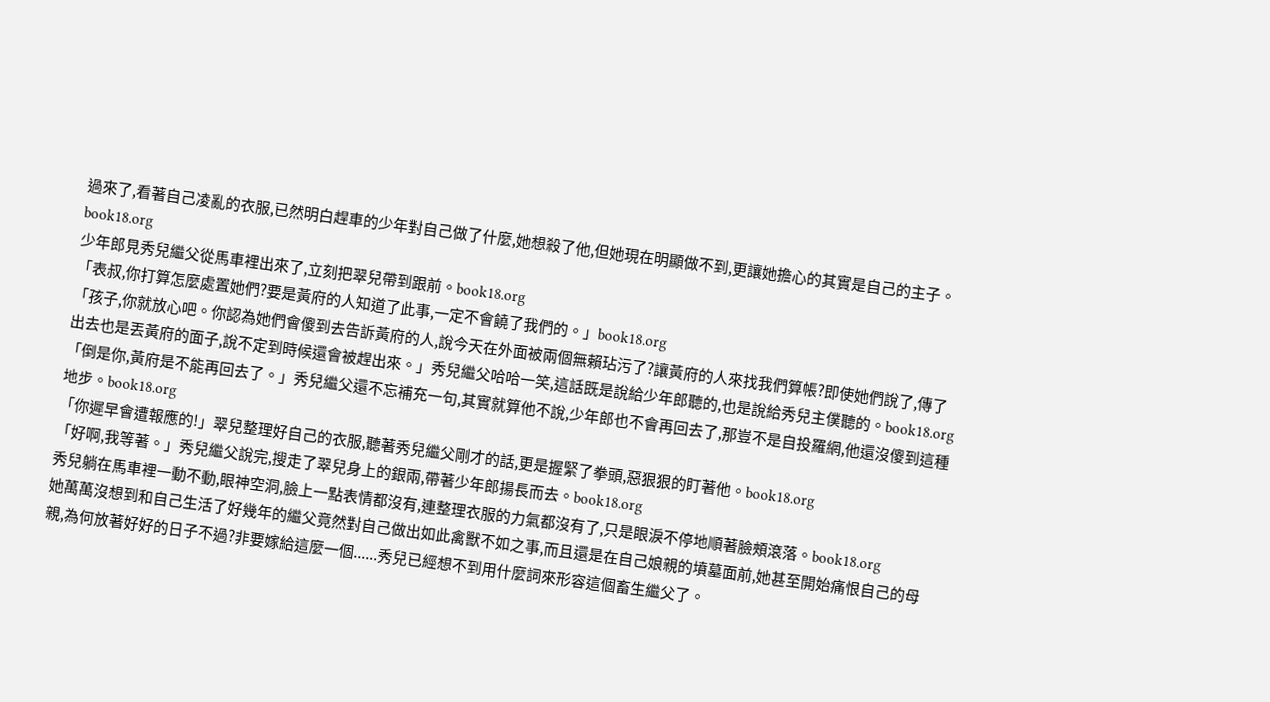過來了,看著自己凌亂的衣服,已然明白趕車的少年對自己做了什麼,她想殺了他,但她現在明顯做不到,更讓她擔心的其實是自己的主子。book18.org
少年郎見秀兒繼父從馬車裡出來了,立刻把翠兒帶到跟前。book18.org
「表叔,你打算怎麼處置她們?要是黃府的人知道了此事,一定不會饒了我們的。」book18.org
「孩子,你就放心吧。你認為她們會傻到去告訴黃府的人,說今天在外面被兩個無賴玷污了?讓黃府的人來找我們算帳?即使她們說了,傳了出去也是丟黃府的面子,說不定到時候還會被趕出來。」秀兒繼父哈哈一笑,這話既是說給少年郎聽的,也是說給秀兒主僕聽的。book18.org
「倒是你,黃府是不能再回去了。」秀兒繼父還不忘補充一句,其實就算他不說,少年郎也不會再回去了,那豈不是自投羅網,他還沒傻到這種地步。book18.org
「你遲早會遭報應的!」翠兒整理好自己的衣服,聽著秀兒繼父剛才的話,更是握緊了拳頭,惡狠狠的盯著他。book18.org
「好啊,我等著。」秀兒繼父說完,搜走了翠兒身上的銀兩,帶著少年郎揚長而去。book18.org
秀兒躺在馬車裡一動不動,眼神空洞,臉上一點表情都沒有,連整理衣服的力氣都沒有了,只是眼淚不停地順著臉頰滾落。book18.org
她萬萬沒想到和自己生活了好幾年的繼父竟然對自己做出如此禽獸不如之事,而且還是在自己娘親的墳墓面前,她甚至開始痛恨自己的母親,為何放著好好的日子不過?非要嫁給這麼一個......秀兒已經想不到用什麼詞來形容這個畜生繼父了。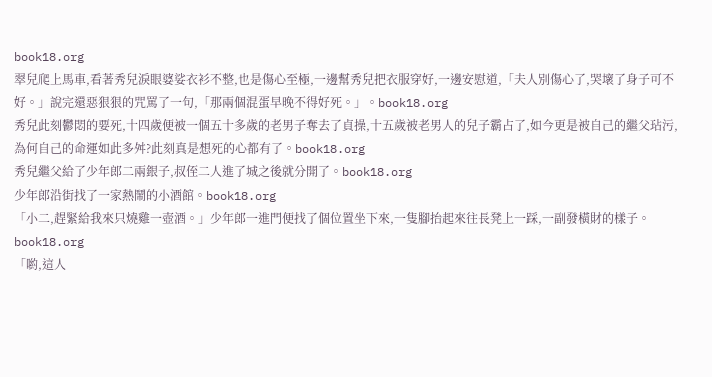book18.org
翠兒爬上馬車,看著秀兒淚眼婆娑衣衫不整,也是傷心至極,一邊幫秀兒把衣服穿好,一邊安慰道,「夫人別傷心了,哭壞了身子可不好。」說完還惡狠狠的咒罵了一句,「那兩個混蛋早晚不得好死。」。book18.org
秀兒此刻鬱悶的要死,十四歲便被一個五十多歲的老男子奪去了貞操,十五歲被老男人的兒子霸占了,如今更是被自己的繼父玷污,為何自己的命運如此多舛?此刻真是想死的心都有了。book18.org
秀兒繼父給了少年郎二兩銀子,叔侄二人進了城之後就分開了。book18.org
少年郎沿街找了一家熱鬧的小酒館。book18.org
「小二,趕緊給我來只燒雞一壺酒。」少年郎一進門便找了個位置坐下來,一隻腳抬起來往長凳上一踩,一副發橫財的樣子。book18.org
「喲,這人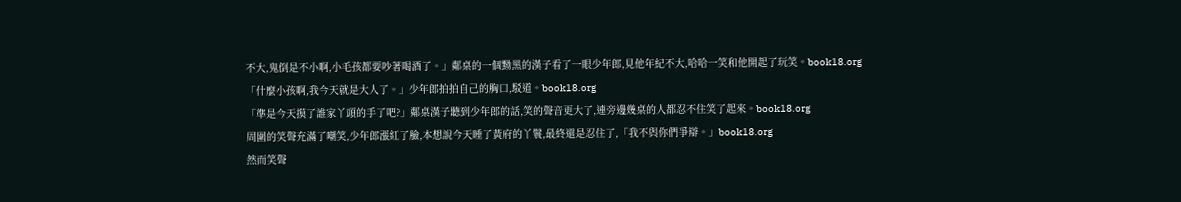不大,鬼倒是不小啊,小毛孩都要吵著喝酒了。」鄰桌的一個黝黑的漢子看了一眼少年郎,見他年紀不大,哈哈一笑和他開起了玩笑。book18.org
「什麼小孩啊,我今天就是大人了。」少年郎拍拍自己的胸口,駁道。book18.org
「準是今天摸了誰家丫頭的手了吧?」鄰桌漢子聽到少年郎的話,笑的聲音更大了,連旁邊幾桌的人都忍不住笑了起來。book18.org
周圍的笑聲充滿了嘲笑,少年郎漲紅了臉,本想說今天睡了黃府的丫鬟,最終還是忍住了,「我不與你們爭辯。」book18.org
然而笑聲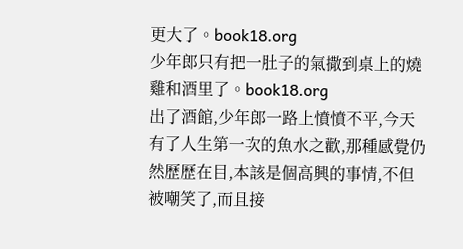更大了。book18.org
少年郎只有把一肚子的氣撒到桌上的燒雞和酒里了。book18.org
出了酒館,少年郎一路上憤憤不平,今天有了人生第一次的魚水之歡,那種感覺仍然歷歷在目,本該是個高興的事情,不但被嘲笑了,而且接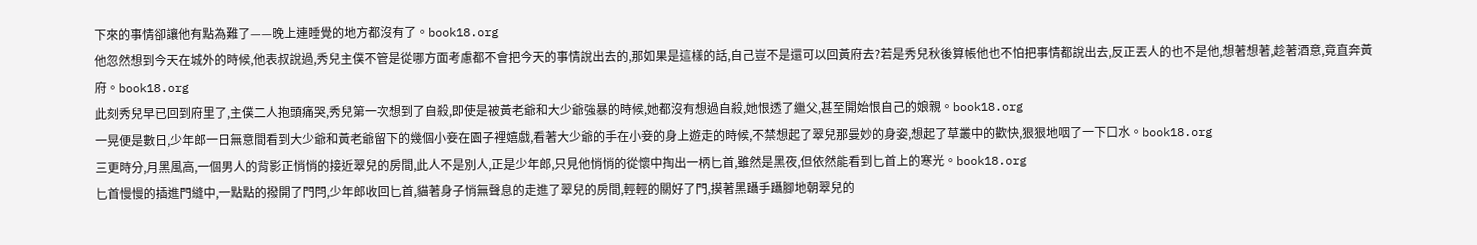下來的事情卻讓他有點為難了——晚上連睡覺的地方都沒有了。book18.org
他忽然想到今天在城外的時候,他表叔說過,秀兒主僕不管是從哪方面考慮都不會把今天的事情說出去的,那如果是這樣的話,自己豈不是還可以回黃府去?若是秀兒秋後算帳他也不怕把事情都說出去,反正丟人的也不是他,想著想著,趁著酒意,竟直奔黃府。book18.org
此刻秀兒早已回到府里了,主僕二人抱頭痛哭,秀兒第一次想到了自殺,即使是被黃老爺和大少爺強暴的時候,她都沒有想過自殺,她恨透了繼父,甚至開始恨自己的娘親。book18.org
一晃便是數日,少年郎一日無意間看到大少爺和黃老爺留下的幾個小妾在園子裡嬉戲,看著大少爺的手在小妾的身上遊走的時候,不禁想起了翠兒那曼妙的身姿,想起了草叢中的歡快,狠狠地咽了一下口水。book18.org
三更時分,月黑風高,一個男人的背影正悄悄的接近翠兒的房間,此人不是別人,正是少年郎,只見他悄悄的從懷中掏出一柄匕首,雖然是黑夜,但依然能看到匕首上的寒光。book18.org
匕首慢慢的插進門縫中,一點點的撥開了門閂,少年郎收回匕首,貓著身子悄無聲息的走進了翠兒的房間,輕輕的關好了門,摸著黑躡手躡腳地朝翠兒的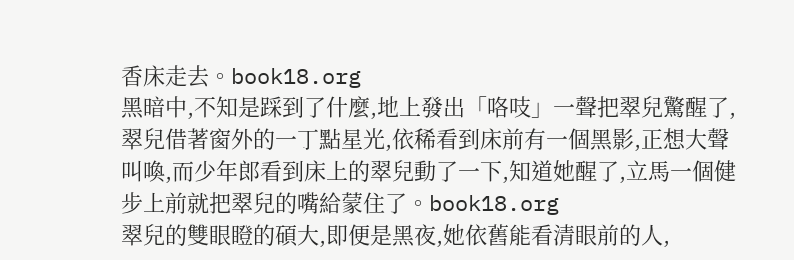香床走去。book18.org
黑暗中,不知是踩到了什麼,地上發出「咯吱」一聲把翠兒驚醒了,翠兒借著窗外的一丁點星光,依稀看到床前有一個黑影,正想大聲叫喚,而少年郎看到床上的翠兒動了一下,知道她醒了,立馬一個健步上前就把翠兒的嘴給蒙住了。book18.org
翠兒的雙眼瞪的碩大,即便是黑夜,她依舊能看清眼前的人,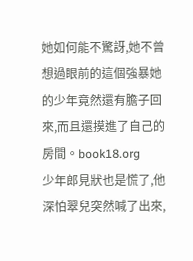她如何能不驚訝,她不曾想過眼前的這個強暴她的少年竟然還有膽子回來,而且還摸進了自己的房間。book18.org
少年郎見狀也是慌了,他深怕翠兒突然喊了出來,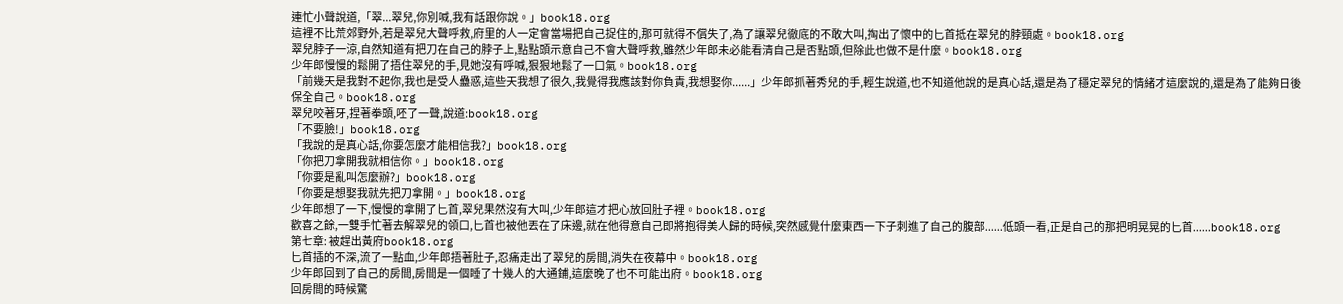連忙小聲說道,「翠...翠兒,你別喊,我有話跟你說。」book18.org
這裡不比荒郊野外,若是翠兒大聲呼救,府里的人一定會當場把自己捉住的,那可就得不償失了,為了讓翠兒徹底的不敢大叫,掏出了懷中的匕首抵在翠兒的脖頸處。book18.org
翠兒脖子一涼,自然知道有把刀在自己的脖子上,點點頭示意自己不會大聲呼救,雖然少年郎未必能看清自己是否點頭,但除此也做不是什麼。book18.org
少年郎慢慢的鬆開了捂住翠兒的手,見她沒有呼喊,狠狠地鬆了一口氣。book18.org
「前幾天是我對不起你,我也是受人蠱惑,這些天我想了很久,我覺得我應該對你負責,我想娶你......」少年郎抓著秀兒的手,輕生說道,也不知道他說的是真心話,還是為了穩定翠兒的情緒才這麼說的,還是為了能夠日後保全自己。book18.org
翠兒咬著牙,捏著拳頭,呸了一聲,說道:book18.org
「不要臉!」book18.org
「我說的是真心話,你要怎麼才能相信我?」book18.org
「你把刀拿開我就相信你。」book18.org
「你要是亂叫怎麼辦?」book18.org
「你要是想娶我就先把刀拿開。」book18.org
少年郎想了一下,慢慢的拿開了匕首,翠兒果然沒有大叫,少年郎這才把心放回肚子裡。book18.org
歡喜之餘,一雙手忙著去解翠兒的領口,匕首也被他丟在了床邊,就在他得意自己即將抱得美人歸的時候,突然感覺什麼東西一下子刺進了自己的腹部......低頭一看,正是自己的那把明晃晃的匕首......book18.org
第七章: 被趕出黃府book18.org
匕首插的不深,流了一點血,少年郎捂著肚子,忍痛走出了翠兒的房間,消失在夜幕中。book18.org
少年郎回到了自己的房間,房間是一個睡了十幾人的大通鋪,這麼晚了也不可能出府。book18.org
回房間的時候驚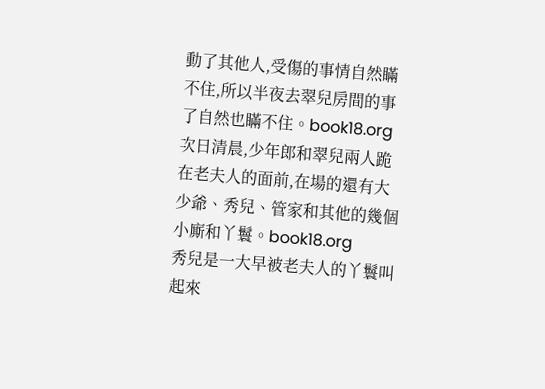動了其他人,受傷的事情自然瞞不住,所以半夜去翠兒房間的事了自然也瞞不住。book18.org
次日清晨,少年郎和翠兒兩人跪在老夫人的面前,在場的還有大少爺、秀兒、管家和其他的幾個小廝和丫鬟。book18.org
秀兒是一大早被老夫人的丫鬟叫起來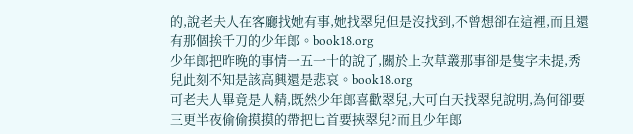的,說老夫人在客廳找她有事,她找翠兒但是沒找到,不曾想卻在這裡,而且還有那個挨千刀的少年郎。book18.org
少年郎把昨晚的事情一五一十的說了,關於上次草叢那事卻是隻字未提,秀兒此刻不知是該高興還是悲哀。book18.org
可老夫人畢竟是人精,既然少年郎喜歡翠兒,大可白天找翠兒說明,為何卻要三更半夜偷偷摸摸的帶把匕首要挾翠兒?而且少年郎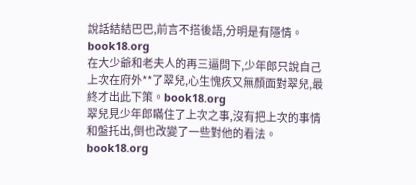說話結結巴巴,前言不搭後語,分明是有隱情。book18.org
在大少爺和老夫人的再三逼問下,少年郎只說自己上次在府外**了翠兒,心生愧疚又無顏面對翠兒,最終才出此下策。book18.org
翠兒見少年郎瞞住了上次之事,沒有把上次的事情和盤托出,倒也改變了一些對他的看法。book18.org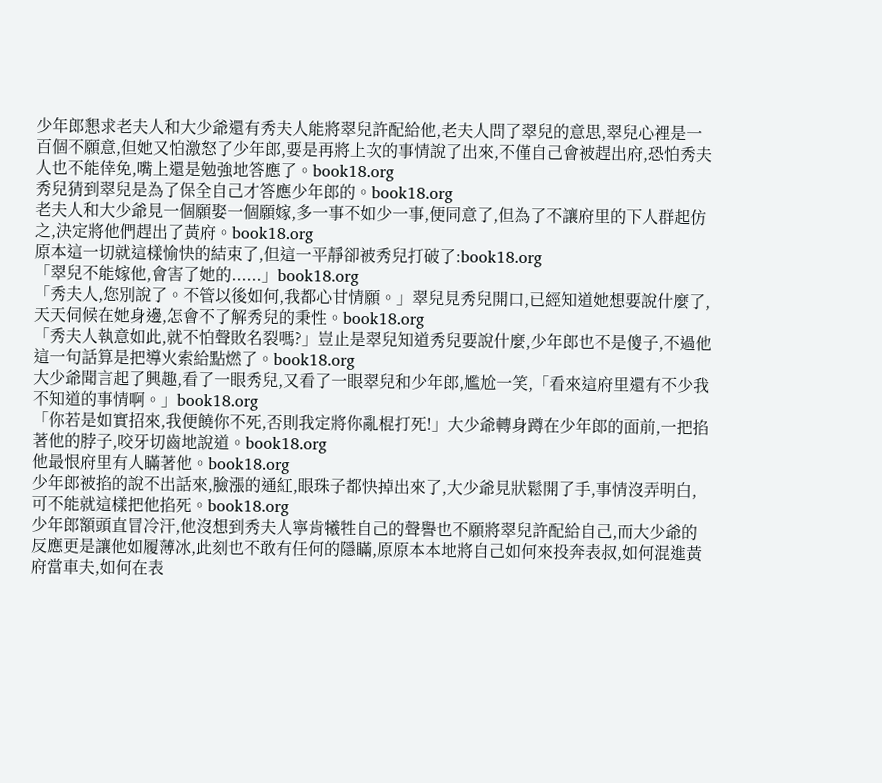少年郎懇求老夫人和大少爺還有秀夫人能將翠兒許配給他,老夫人問了翠兒的意思,翠兒心裡是一百個不願意,但她又怕激怒了少年郎,要是再將上次的事情說了出來,不僅自己會被趕出府,恐怕秀夫人也不能倖免,嘴上還是勉強地答應了。book18.org
秀兒猜到翠兒是為了保全自己才答應少年郎的。book18.org
老夫人和大少爺見一個願娶一個願嫁,多一事不如少一事,便同意了,但為了不讓府里的下人群起仿之,決定將他們趕出了黃府。book18.org
原本這一切就這樣愉快的結束了,但這一平靜卻被秀兒打破了:book18.org
「翠兒不能嫁他,會害了她的......」book18.org
「秀夫人,您別說了。不管以後如何,我都心甘情願。」翠兒見秀兒開口,已經知道她想要說什麼了,天天伺候在她身邊,怎會不了解秀兒的秉性。book18.org
「秀夫人執意如此,就不怕聲敗名裂嗎?」豈止是翠兒知道秀兒要說什麼,少年郎也不是傻子,不過他這一句話算是把導火索給點燃了。book18.org
大少爺聞言起了興趣,看了一眼秀兒,又看了一眼翠兒和少年郎,尷尬一笑,「看來這府里還有不少我不知道的事情啊。」book18.org
「你若是如實招來,我便饒你不死,否則我定將你亂棍打死!」大少爺轉身蹲在少年郎的面前,一把掐著他的脖子,咬牙切齒地說道。book18.org
他最恨府里有人瞞著他。book18.org
少年郎被掐的說不出話來,臉漲的通紅,眼珠子都快掉出來了,大少爺見狀鬆開了手,事情沒弄明白,可不能就這樣把他掐死。book18.org
少年郎額頭直冒冷汗,他沒想到秀夫人寧肯犧牲自己的聲譽也不願將翠兒許配給自己,而大少爺的反應更是讓他如履薄冰,此刻也不敢有任何的隱瞞,原原本本地將自己如何來投奔表叔,如何混進黃府當車夫,如何在表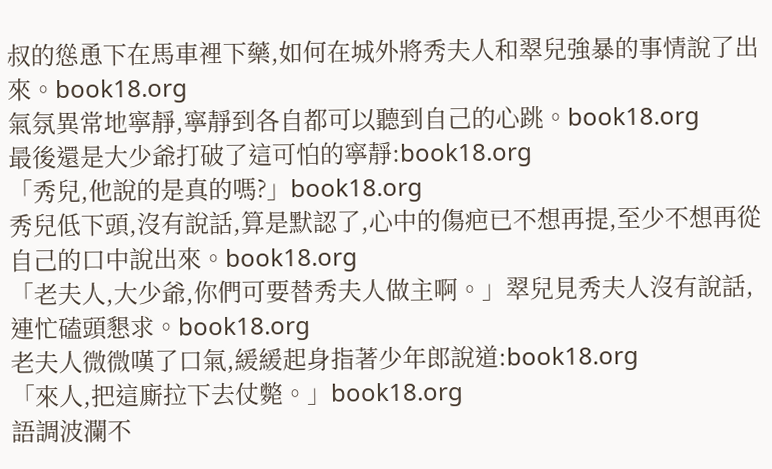叔的慫恿下在馬車裡下藥,如何在城外將秀夫人和翠兒強暴的事情說了出來。book18.org
氣氛異常地寧靜,寧靜到各自都可以聽到自己的心跳。book18.org
最後還是大少爺打破了這可怕的寧靜:book18.org
「秀兒,他說的是真的嗎?」book18.org
秀兒低下頭,沒有說話,算是默認了,心中的傷疤已不想再提,至少不想再從自己的口中說出來。book18.org
「老夫人,大少爺,你們可要替秀夫人做主啊。」翠兒見秀夫人沒有說話,連忙磕頭懇求。book18.org
老夫人微微嘆了口氣,緩緩起身指著少年郎說道:book18.org
「來人,把這廝拉下去仗斃。」book18.org
語調波瀾不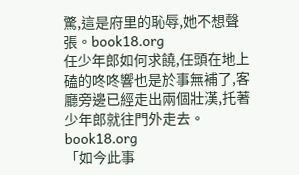驚,這是府里的恥辱,她不想聲張。book18.org
任少年郎如何求饒,任頭在地上磕的咚咚響也是於事無補了,客廳旁邊已經走出兩個壯漢,托著少年郎就往門外走去。book18.org
「如今此事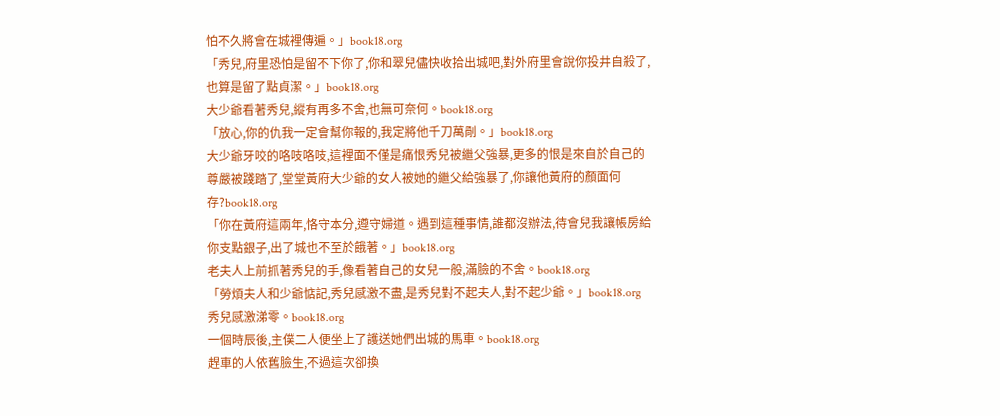怕不久將會在城裡傳遍。」book18.org
「秀兒,府里恐怕是留不下你了,你和翠兒儘快收拾出城吧,對外府里會說你投井自殺了,也算是留了點貞潔。」book18.org
大少爺看著秀兒,縱有再多不舍,也無可奈何。book18.org
「放心,你的仇我一定會幫你報的,我定將他千刀萬剮。」book18.org
大少爺牙咬的咯吱咯吱,這裡面不僅是痛恨秀兒被繼父強暴,更多的恨是來自於自己的尊嚴被踐踏了,堂堂黃府大少爺的女人被她的繼父給強暴了,你讓他黃府的顏面何存?book18.org
「你在黃府這兩年,恪守本分,遵守婦道。遇到這種事情,誰都沒辦法,待會兒我讓帳房給你支點銀子,出了城也不至於餓著。」book18.org
老夫人上前抓著秀兒的手,像看著自己的女兒一般,滿臉的不舍。book18.org
「勞煩夫人和少爺惦記,秀兒感激不盡,是秀兒對不起夫人,對不起少爺。」book18.org
秀兒感激涕零。book18.org
一個時辰後,主僕二人便坐上了護送她們出城的馬車。book18.org
趕車的人依舊臉生,不過這次卻換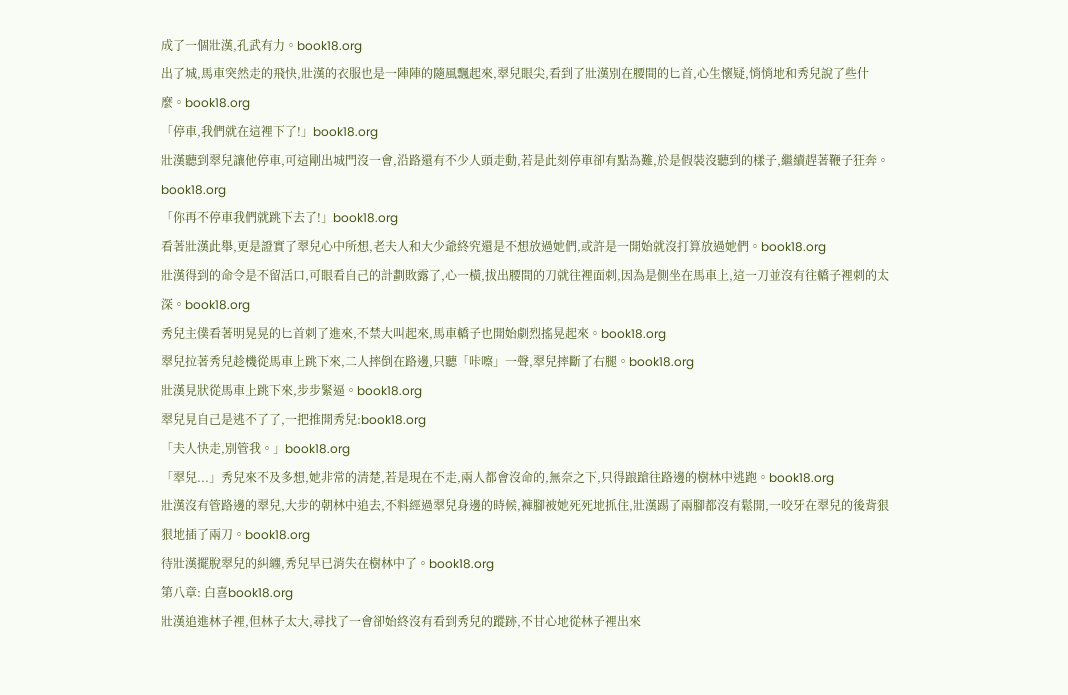成了一個壯漢,孔武有力。book18.org
出了城,馬車突然走的飛快,壯漢的衣服也是一陣陣的隨風飄起來,翠兒眼尖,看到了壯漢別在腰間的匕首,心生懷疑,悄悄地和秀兒說了些什麼。book18.org
「停車,我們就在這裡下了!」book18.org
壯漢聽到翠兒讓他停車,可這剛出城門沒一會,沿路還有不少人頭走動,若是此刻停車卻有點為難,於是假裝沒聽到的樣子,繼續趕著鞭子狂奔。book18.org
「你再不停車我們就跳下去了!」book18.org
看著壯漢此舉,更是證實了翠兒心中所想,老夫人和大少爺終究還是不想放過她們,或許是一開始就沒打算放過她們。book18.org
壯漢得到的命令是不留活口,可眼看自己的計劃敗露了,心一橫,拔出腰間的刀就往裡面刺,因為是側坐在馬車上,這一刀並沒有往轎子裡刺的太深。book18.org
秀兒主僕看著明晃晃的匕首刺了進來,不禁大叫起來,馬車轎子也開始劇烈搖晃起來。book18.org
翠兒拉著秀兒趁機從馬車上跳下來,二人摔倒在路邊,只聽「咔嚓」一聲,翠兒摔斷了右腿。book18.org
壯漢見狀從馬車上跳下來,步步緊逼。book18.org
翠兒見自己是逃不了了,一把推開秀兒:book18.org
「夫人快走,別管我。」book18.org
「翠兒...」秀兒來不及多想,她非常的清楚,若是現在不走,兩人都會沒命的,無奈之下,只得踉蹌往路邊的樹林中逃跑。book18.org
壯漢沒有管路邊的翠兒,大步的朝林中追去,不料經過翠兒身邊的時候,褲腳被她死死地抓住,壯漢踢了兩腳都沒有鬆開,一咬牙在翠兒的後背狠狠地插了兩刀。book18.org
待壯漢擺脫翠兒的糾纏,秀兒早已消失在樹林中了。book18.org
第八章: 白喜book18.org
壯漢追進林子裡,但林子太大,尋找了一會卻始終沒有看到秀兒的蹤跡,不甘心地從林子裡出來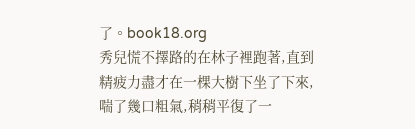了。book18.org
秀兒慌不擇路的在林子裡跑著,直到精疲力盡才在一棵大樹下坐了下來,喘了幾口粗氣,稍稍平復了一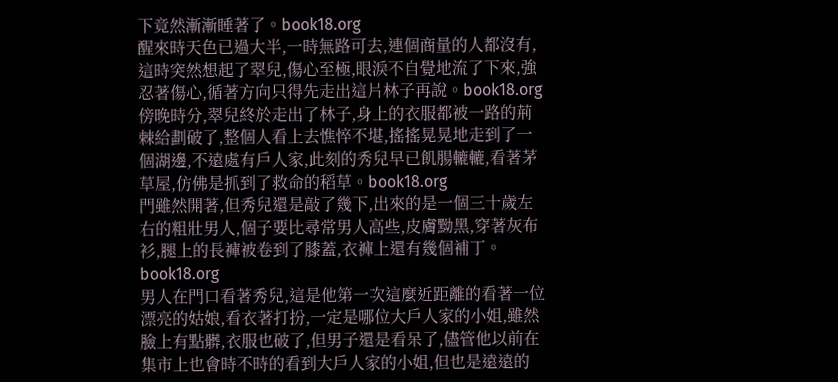下竟然漸漸睡著了。book18.org
醒來時天色已過大半,一時無路可去,連個商量的人都沒有,這時突然想起了翠兒,傷心至極,眼淚不自覺地流了下來,強忍著傷心,循著方向只得先走出這片林子再說。book18.org
傍晚時分,翠兒終於走出了林子,身上的衣服都被一路的荊棘給劃破了,整個人看上去憔悴不堪,搖搖晃晃地走到了一個湖邊,不遠處有戶人家,此刻的秀兒早已飢腸轆轆,看著茅草屋,仿佛是抓到了救命的稻草。book18.org
門雖然開著,但秀兒還是敲了幾下,出來的是一個三十歲左右的粗壯男人,個子要比尋常男人高些,皮膚黝黑,穿著灰布衫,腿上的長褲被卷到了膝蓋,衣褲上還有幾個補丁。book18.org
男人在門口看著秀兒,這是他第一次這麼近距離的看著一位漂亮的姑娘,看衣著打扮,一定是哪位大戶人家的小姐,雖然臉上有點髒,衣服也破了,但男子還是看呆了,儘管他以前在集市上也會時不時的看到大戶人家的小姐,但也是遠遠的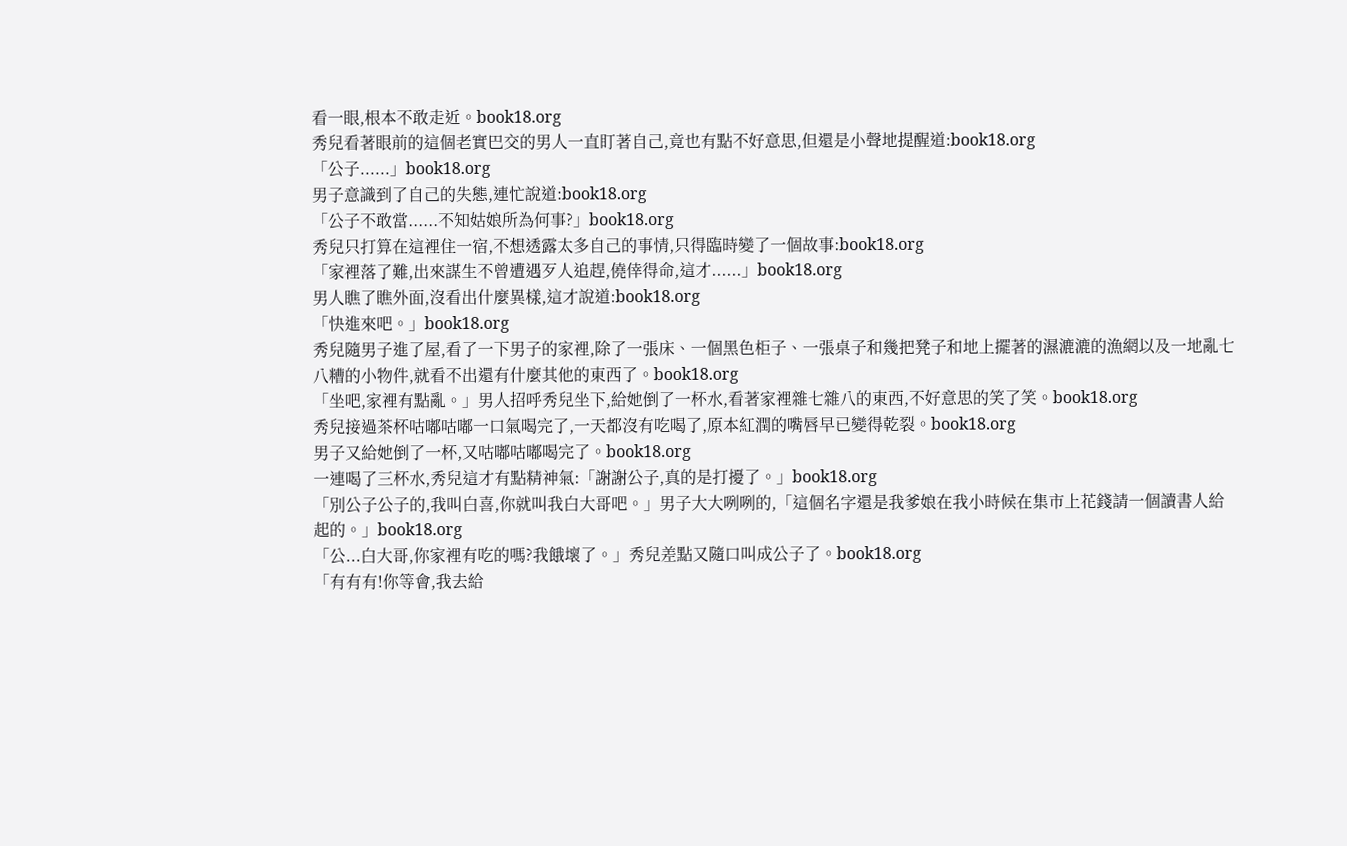看一眼,根本不敢走近。book18.org
秀兒看著眼前的這個老實巴交的男人一直盯著自己,竟也有點不好意思,但還是小聲地提醒道:book18.org
「公子......」book18.org
男子意識到了自己的失態,連忙說道:book18.org
「公子不敢當......不知姑娘所為何事?」book18.org
秀兒只打算在這裡住一宿,不想透露太多自己的事情,只得臨時變了一個故事:book18.org
「家裡落了難,出來謀生不曾遭遇歹人追趕,僥倖得命,這才......」book18.org
男人瞧了瞧外面,沒看出什麼異樣,這才說道:book18.org
「快進來吧。」book18.org
秀兒隨男子進了屋,看了一下男子的家裡,除了一張床、一個黑色柜子、一張桌子和幾把凳子和地上擺著的濕漉漉的漁網以及一地亂七八糟的小物件,就看不出還有什麼其他的東西了。book18.org
「坐吧,家裡有點亂。」男人招呼秀兒坐下,給她倒了一杯水,看著家裡雜七雜八的東西,不好意思的笑了笑。book18.org
秀兒接過茶杯咕嘟咕嘟一口氣喝完了,一天都沒有吃喝了,原本紅潤的嘴唇早已變得乾裂。book18.org
男子又給她倒了一杯,又咕嘟咕嘟喝完了。book18.org
一連喝了三杯水,秀兒這才有點精神氣:「謝謝公子,真的是打擾了。」book18.org
「別公子公子的,我叫白喜,你就叫我白大哥吧。」男子大大咧咧的,「這個名字還是我爹娘在我小時候在集市上花錢請一個讀書人給起的。」book18.org
「公...白大哥,你家裡有吃的嗎?我餓壞了。」秀兒差點又隨口叫成公子了。book18.org
「有有有!你等會,我去給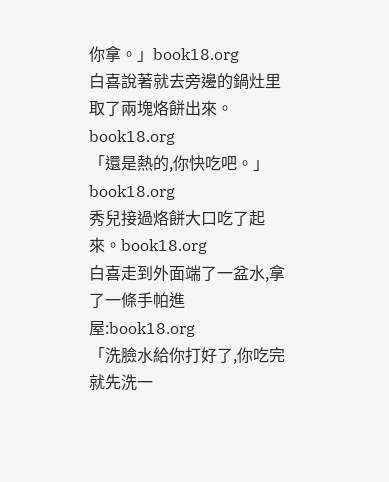你拿。」book18.org
白喜說著就去旁邊的鍋灶里取了兩塊烙餅出來。book18.org
「還是熱的,你快吃吧。」book18.org
秀兒接過烙餅大口吃了起來。book18.org
白喜走到外面端了一盆水,拿了一條手帕進屋:book18.org
「洗臉水給你打好了,你吃完就先洗一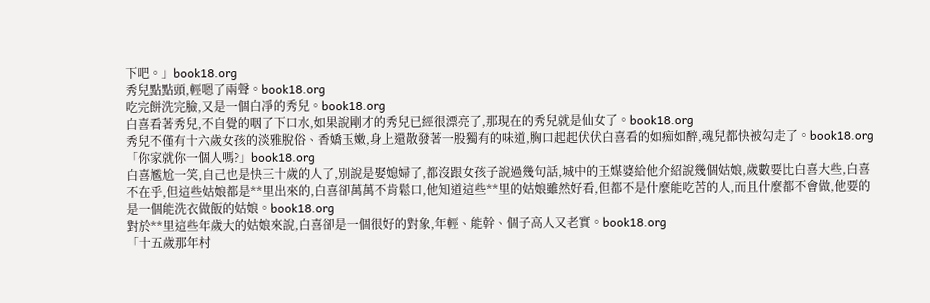下吧。」book18.org
秀兒點點頭,輕嗯了兩聲。book18.org
吃完餅洗完臉,又是一個白凈的秀兒。book18.org
白喜看著秀兒,不自覺的咽了下口水,如果說剛才的秀兒已經很漂亮了,那現在的秀兒就是仙女了。book18.org
秀兒不僅有十六歲女孩的淡雅脫俗、香嬌玉嫩,身上還散發著一股獨有的味道,胸口起起伏伏白喜看的如痴如醉,魂兒都快被勾走了。book18.org
「你家就你一個人嗎?」book18.org
白喜尷尬一笑,自己也是快三十歲的人了,別說是娶媳婦了,都沒跟女孩子說過幾句話,城中的王媒婆給他介紹說幾個姑娘,歲數要比白喜大些,白喜不在乎,但這些姑娘都是**里出來的,白喜卻萬萬不肯鬆口,他知道這些**里的姑娘雖然好看,但都不是什麼能吃苦的人,而且什麼都不會做,他要的是一個能洗衣做飯的姑娘。book18.org
對於**里這些年歲大的姑娘來說,白喜卻是一個很好的對象,年輕、能幹、個子高人又老實。book18.org
「十五歲那年村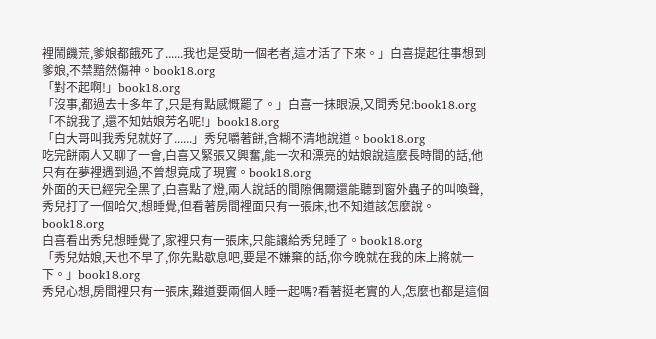裡鬧饑荒,爹娘都餓死了......我也是受助一個老者,這才活了下來。」白喜提起往事想到爹娘,不禁黯然傷神。book18.org
「對不起啊!」book18.org
「沒事,都過去十多年了,只是有點感慨罷了。」白喜一抹眼淚,又問秀兒:book18.org
「不說我了,還不知姑娘芳名呢!」book18.org
「白大哥叫我秀兒就好了......」秀兒嚼著餅,含糊不清地說道。book18.org
吃完餅兩人又聊了一會,白喜又緊張又興奮,能一次和漂亮的姑娘說這麼長時間的話,他只有在夢裡遇到過,不曾想竟成了現實。book18.org
外面的天已經完全黑了,白喜點了燈,兩人說話的間隙偶爾還能聽到窗外蟲子的叫喚聲,秀兒打了一個哈欠,想睡覺,但看著房間裡面只有一張床,也不知道該怎麼說。book18.org
白喜看出秀兒想睡覺了,家裡只有一張床,只能讓給秀兒睡了。book18.org
「秀兒姑娘,天也不早了,你先點歇息吧,要是不嫌棄的話,你今晚就在我的床上將就一下。」book18.org
秀兒心想,房間裡只有一張床,難道要兩個人睡一起嗎?看著挺老實的人,怎麼也都是這個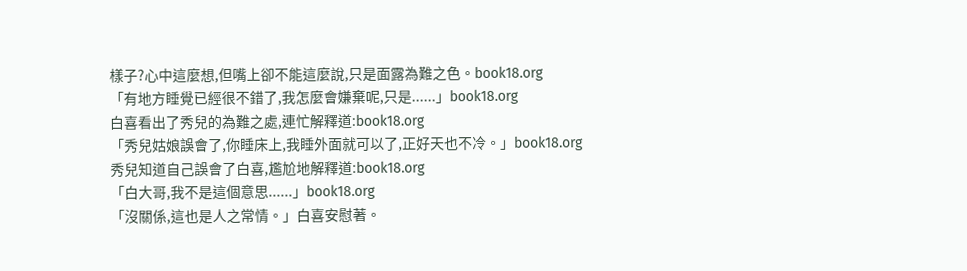樣子?心中這麼想,但嘴上卻不能這麼說,只是面露為難之色。book18.org
「有地方睡覺已經很不錯了,我怎麼會嫌棄呢,只是......」book18.org
白喜看出了秀兒的為難之處,連忙解釋道:book18.org
「秀兒姑娘誤會了,你睡床上,我睡外面就可以了,正好天也不冷。」book18.org
秀兒知道自己誤會了白喜,尷尬地解釋道:book18.org
「白大哥,我不是這個意思......」book18.org
「沒關係,這也是人之常情。」白喜安慰著。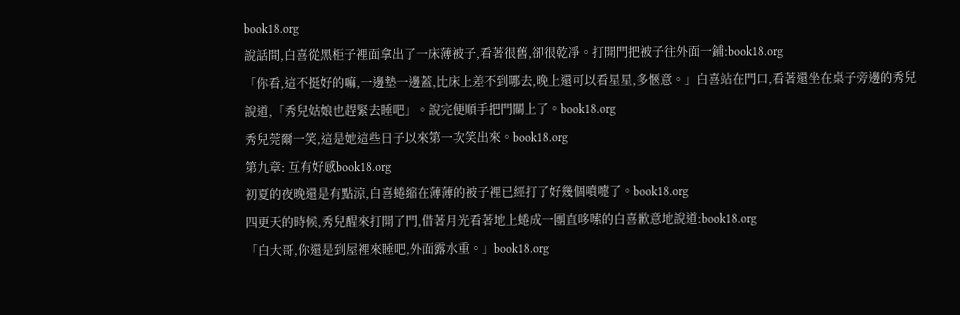book18.org
說話間,白喜從黑柜子裡面拿出了一床薄被子,看著很舊,卻很乾凈。打開門把被子往外面一鋪:book18.org
「你看,這不挺好的嘛,一邊墊一邊蓋,比床上差不到哪去,晚上還可以看星星,多愜意。」白喜站在門口,看著還坐在桌子旁邊的秀兒說道,「秀兒姑娘也趕緊去睡吧」。說完便順手把門關上了。book18.org
秀兒莞爾一笑,這是她這些日子以來第一次笑出來。book18.org
第九章: 互有好感book18.org
初夏的夜晚還是有點涼,白喜蜷縮在薄薄的被子裡已經打了好幾個噴嚏了。book18.org
四更天的時候,秀兒醒來打開了門,借著月光看著地上蜷成一團直哆嗦的白喜歉意地說道:book18.org
「白大哥,你還是到屋裡來睡吧,外面露水重。」book18.org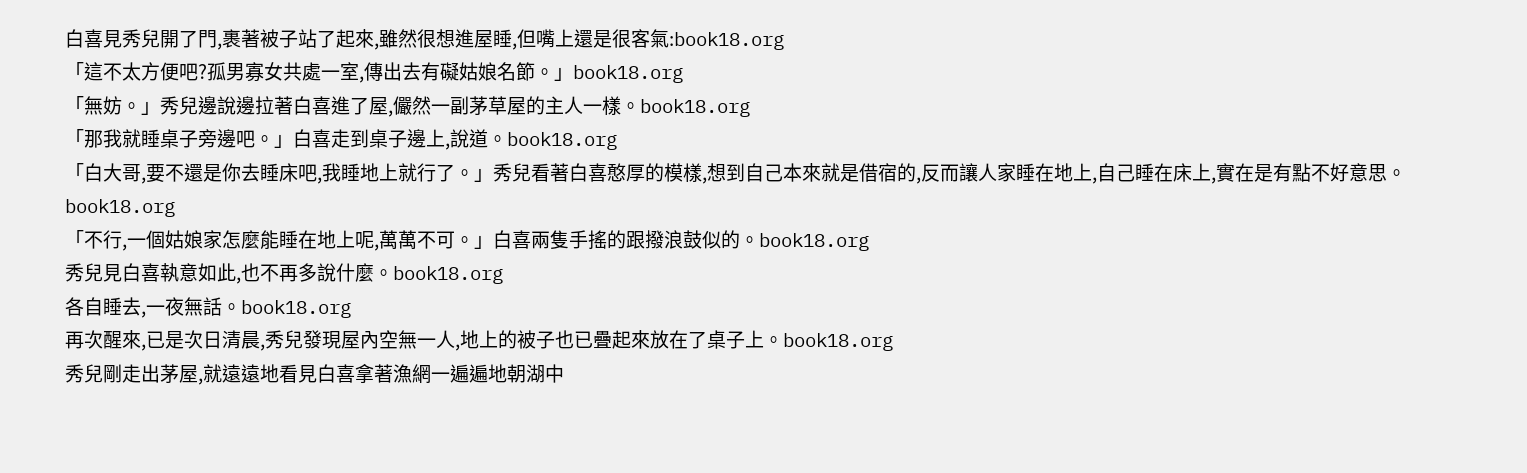白喜見秀兒開了門,裹著被子站了起來,雖然很想進屋睡,但嘴上還是很客氣:book18.org
「這不太方便吧?孤男寡女共處一室,傳出去有礙姑娘名節。」book18.org
「無妨。」秀兒邊說邊拉著白喜進了屋,儼然一副茅草屋的主人一樣。book18.org
「那我就睡桌子旁邊吧。」白喜走到桌子邊上,說道。book18.org
「白大哥,要不還是你去睡床吧,我睡地上就行了。」秀兒看著白喜憨厚的模樣,想到自己本來就是借宿的,反而讓人家睡在地上,自己睡在床上,實在是有點不好意思。book18.org
「不行,一個姑娘家怎麼能睡在地上呢,萬萬不可。」白喜兩隻手搖的跟撥浪鼓似的。book18.org
秀兒見白喜執意如此,也不再多說什麼。book18.org
各自睡去,一夜無話。book18.org
再次醒來,已是次日清晨,秀兒發現屋內空無一人,地上的被子也已疊起來放在了桌子上。book18.org
秀兒剛走出茅屋,就遠遠地看見白喜拿著漁網一遍遍地朝湖中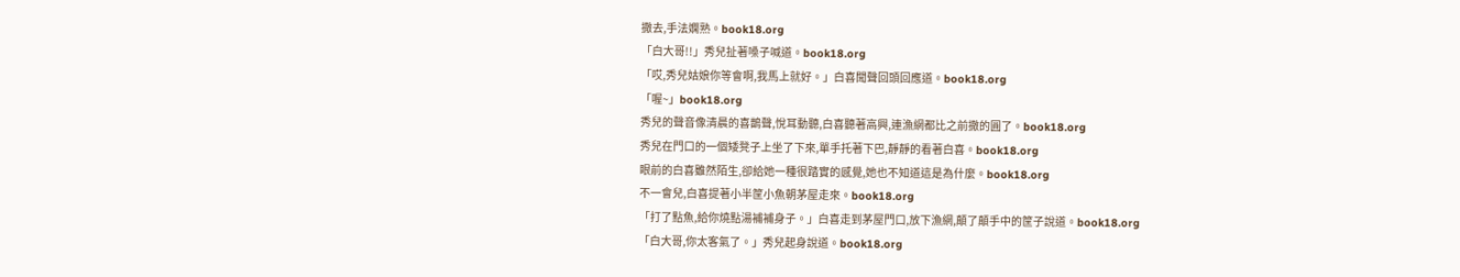撒去,手法嫻熟。book18.org
「白大哥!!」秀兒扯著嗓子喊道。book18.org
「哎,秀兒姑娘你等會啊,我馬上就好。」白喜聞聲回頭回應道。book18.org
「喔~」book18.org
秀兒的聲音像清晨的喜鵲聲,悅耳動聽,白喜聽著高興,連漁網都比之前撒的圓了。book18.org
秀兒在門口的一個矮凳子上坐了下來,單手托著下巴,靜靜的看著白喜。book18.org
眼前的白喜雖然陌生,卻給她一種很踏實的感覺,她也不知道這是為什麼。book18.org
不一會兒,白喜提著小半筐小魚朝茅屋走來。book18.org
「打了點魚,給你燒點湯補補身子。」白喜走到茅屋門口,放下漁網,顛了顛手中的筐子說道。book18.org
「白大哥,你太客氣了。」秀兒起身說道。book18.org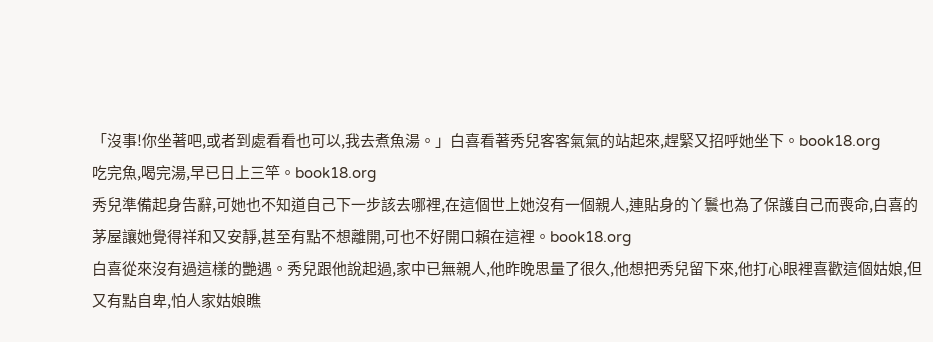「沒事!你坐著吧,或者到處看看也可以,我去煮魚湯。」白喜看著秀兒客客氣氣的站起來,趕緊又招呼她坐下。book18.org
吃完魚,喝完湯,早已日上三竿。book18.org
秀兒準備起身告辭,可她也不知道自己下一步該去哪裡,在這個世上她沒有一個親人,連貼身的丫鬟也為了保護自己而喪命,白喜的茅屋讓她覺得祥和又安靜,甚至有點不想離開,可也不好開口賴在這裡。book18.org
白喜從來沒有過這樣的艷遇。秀兒跟他說起過,家中已無親人,他昨晚思量了很久,他想把秀兒留下來,他打心眼裡喜歡這個姑娘,但又有點自卑,怕人家姑娘瞧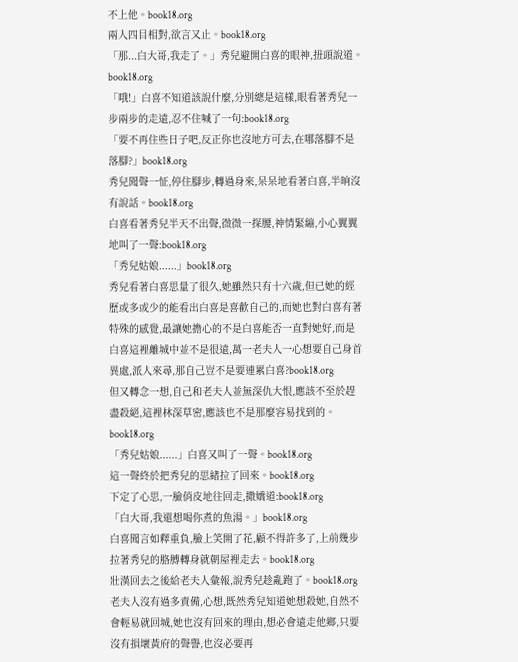不上他。book18.org
兩人四目相對,欲言又止。book18.org
「那...白大哥,我走了。」秀兒避開白喜的眼神,扭頭說道。book18.org
「哦!」白喜不知道該說什麼,分別總是這樣,眼看著秀兒一步兩步的走遠,忍不住喊了一句:book18.org
「要不再住些日子吧,反正你也沒地方可去,在哪落腳不是落腳?」book18.org
秀兒聞聲一怔,停住腳步,轉過身來,呆呆地看著白喜,半晌沒有說話。book18.org
白喜看著秀兒半天不出聲,微微一探腰,神情緊繃,小心翼翼地叫了一聲:book18.org
「秀兒姑娘......」book18.org
秀兒看著白喜思量了很久,她雖然只有十六歲,但已她的經歷或多或少的能看出白喜是喜歡自己的,而她也對白喜有著特殊的感覺,最讓她擔心的不是白喜能否一直對她好,而是白喜這裡離城中並不是很遠,萬一老夫人一心想要自己身首異處,派人來尋,那自己豈不是要連累白喜?book18.org
但又轉念一想,自己和老夫人並無深仇大恨,應該不至於趕盡殺絕,這裡林深草密,應該也不是那麼容易找到的。book18.org
「秀兒姑娘......」白喜又叫了一聲。book18.org
這一聲終於把秀兒的思緒拉了回來。book18.org
下定了心思,一臉俏皮地往回走,撒嬌道:book18.org
「白大哥,我還想喝你煮的魚湯。」book18.org
白喜聞言如釋重負,臉上笑開了花,顧不得許多了,上前幾步拉著秀兒的胳膊轉身就朝屋裡走去。book18.org
壯漢回去之後給老夫人彙報,說秀兒趁亂跑了。book18.org
老夫人沒有過多責備,心想,既然秀兒知道她想殺她,自然不會輕易就回城,她也沒有回來的理由,想必會遠走他鄉,只要沒有損壞黃府的聲譽,也沒必要再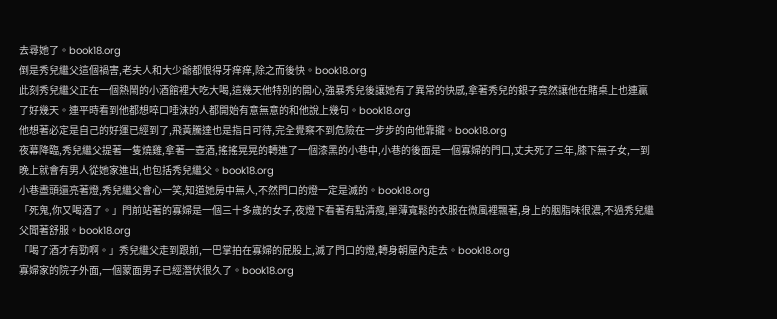去尋她了。book18.org
倒是秀兒繼父這個禍害,老夫人和大少爺都恨得牙痒痒,除之而後快。book18.org
此刻秀兒繼父正在一個熱鬧的小酒館裡大吃大喝,這幾天他特別的開心,強暴秀兒後讓她有了異常的快感,拿著秀兒的銀子竟然讓他在賭桌上也連贏了好幾天。連平時看到他都想啐口唾沫的人都開始有意無意的和他說上幾句。book18.org
他想著必定是自己的好運已經到了,飛黃騰達也是指日可待,完全覺察不到危險在一步步的向他靠攏。book18.org
夜幕降臨,秀兒繼父提著一隻燒雞,拿著一壺酒,搖搖晃晃的轉進了一個漆黑的小巷中,小巷的後面是一個寡婦的門口,丈夫死了三年,膝下無子女,一到晚上就會有男人從她家進出,也包括秀兒繼父。book18.org
小巷盡頭還亮著燈,秀兒繼父會心一笑,知道她房中無人,不然門口的燈一定是滅的。book18.org
「死鬼,你又喝酒了。」門前站著的寡婦是一個三十多歲的女子,夜燈下看著有點清瘦,單薄寬鬆的衣服在微風裡飄著,身上的胭脂味很濃,不過秀兒繼父聞著舒服。book18.org
「喝了酒才有勁啊。」秀兒繼父走到跟前,一巴掌拍在寡婦的屁股上,滅了門口的燈,轉身朝屋內走去。book18.org
寡婦家的院子外面,一個蒙面男子已經潛伏很久了。book18.org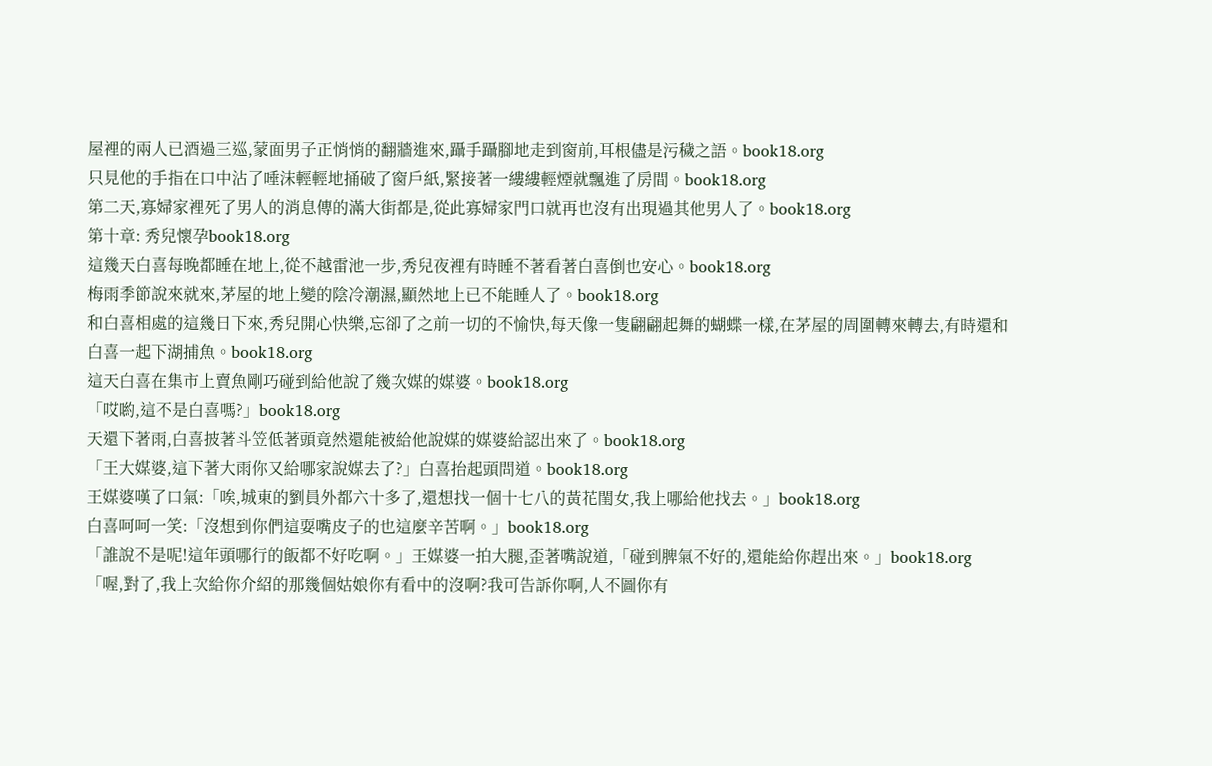屋裡的兩人已酒過三巡,蒙面男子正悄悄的翻牆進來,躡手躡腳地走到窗前,耳根儘是污穢之語。book18.org
只見他的手指在口中沾了唾沫輕輕地捅破了窗戶紙,緊接著一縷縷輕煙就飄進了房間。book18.org
第二天,寡婦家裡死了男人的消息傳的滿大街都是,從此寡婦家門口就再也沒有出現過其他男人了。book18.org
第十章: 秀兒懷孕book18.org
這幾天白喜每晚都睡在地上,從不越雷池一步,秀兒夜裡有時睡不著看著白喜倒也安心。book18.org
梅雨季節說來就來,茅屋的地上變的陰冷潮濕,顯然地上已不能睡人了。book18.org
和白喜相處的這幾日下來,秀兒開心快樂,忘卻了之前一切的不愉快,每天像一隻翩翩起舞的蝴蝶一樣,在茅屋的周圍轉來轉去,有時還和白喜一起下湖捕魚。book18.org
這天白喜在集市上賣魚剛巧碰到給他說了幾次媒的媒婆。book18.org
「哎喲,這不是白喜嗎?」book18.org
天還下著雨,白喜披著斗笠低著頭竟然還能被給他說媒的媒婆給認出來了。book18.org
「王大媒婆,這下著大雨你又給哪家說媒去了?」白喜抬起頭問道。book18.org
王媒婆嘆了口氣:「唉,城東的劉員外都六十多了,還想找一個十七八的黃花閨女,我上哪給他找去。」book18.org
白喜呵呵一笑:「沒想到你們這耍嘴皮子的也這麼辛苦啊。」book18.org
「誰說不是呢!這年頭哪行的飯都不好吃啊。」王媒婆一拍大腿,歪著嘴說道,「碰到脾氣不好的,還能給你趕出來。」book18.org
「喔,對了,我上次給你介紹的那幾個姑娘你有看中的沒啊?我可告訴你啊,人不圖你有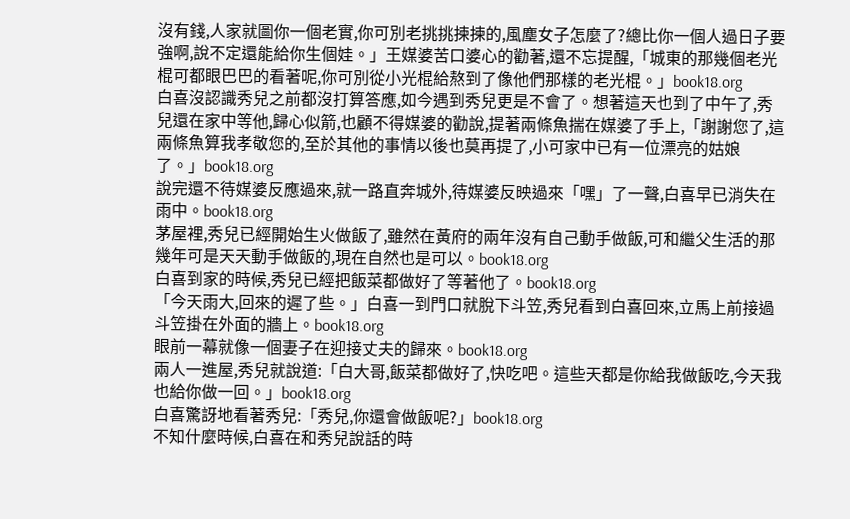沒有錢,人家就圖你一個老實,你可別老挑挑揀揀的,風塵女子怎麼了?總比你一個人過日子要強啊,說不定還能給你生個娃。」王媒婆苦口婆心的勸著,還不忘提醒,「城東的那幾個老光棍可都眼巴巴的看著呢,你可別從小光棍給熬到了像他們那樣的老光棍。」book18.org
白喜沒認識秀兒之前都沒打算答應,如今遇到秀兒更是不會了。想著這天也到了中午了,秀兒還在家中等他,歸心似箭,也顧不得媒婆的勸說,提著兩條魚揣在媒婆了手上,「謝謝您了,這兩條魚算我孝敬您的,至於其他的事情以後也莫再提了,小可家中已有一位漂亮的姑娘了。」book18.org
說完還不待媒婆反應過來,就一路直奔城外,待媒婆反映過來「嘿」了一聲,白喜早已消失在雨中。book18.org
茅屋裡,秀兒已經開始生火做飯了,雖然在黃府的兩年沒有自己動手做飯,可和繼父生活的那幾年可是天天動手做飯的,現在自然也是可以。book18.org
白喜到家的時候,秀兒已經把飯菜都做好了等著他了。book18.org
「今天雨大,回來的遲了些。」白喜一到門口就脫下斗笠,秀兒看到白喜回來,立馬上前接過斗笠掛在外面的牆上。book18.org
眼前一幕就像一個妻子在迎接丈夫的歸來。book18.org
兩人一進屋,秀兒就說道:「白大哥,飯菜都做好了,快吃吧。這些天都是你給我做飯吃,今天我也給你做一回。」book18.org
白喜驚訝地看著秀兒:「秀兒,你還會做飯呢?」book18.org
不知什麼時候,白喜在和秀兒說話的時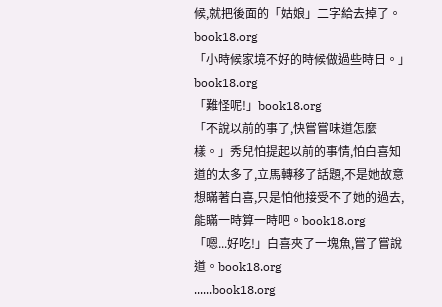候,就把後面的「姑娘」二字給去掉了。book18.org
「小時候家境不好的時候做過些時日。」book18.org
「難怪呢!」book18.org
「不說以前的事了,快嘗嘗味道怎麼樣。」秀兒怕提起以前的事情,怕白喜知道的太多了,立馬轉移了話題,不是她故意想瞞著白喜,只是怕他接受不了她的過去,能瞞一時算一時吧。book18.org
「嗯...好吃!」白喜夾了一塊魚,嘗了嘗說道。book18.org
......book18.org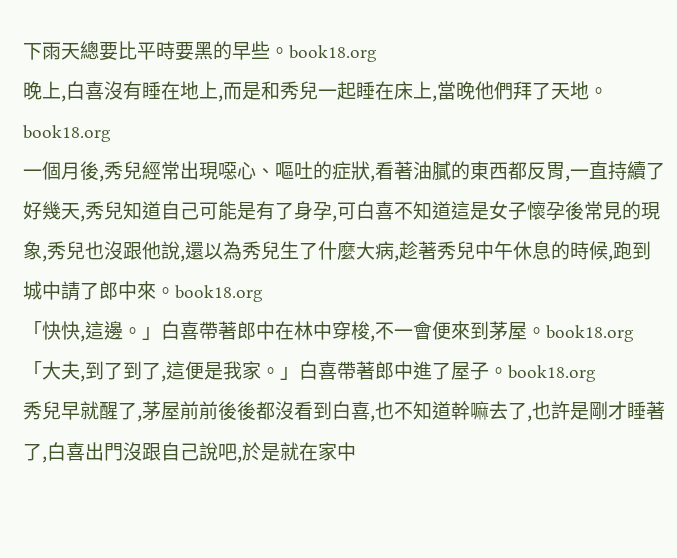下雨天總要比平時要黑的早些。book18.org
晚上,白喜沒有睡在地上,而是和秀兒一起睡在床上,當晚他們拜了天地。book18.org
一個月後,秀兒經常出現噁心、嘔吐的症狀,看著油膩的東西都反胃,一直持續了好幾天,秀兒知道自己可能是有了身孕,可白喜不知道這是女子懷孕後常見的現象,秀兒也沒跟他說,還以為秀兒生了什麼大病,趁著秀兒中午休息的時候,跑到城中請了郎中來。book18.org
「快快,這邊。」白喜帶著郎中在林中穿梭,不一會便來到茅屋。book18.org
「大夫,到了到了,這便是我家。」白喜帶著郎中進了屋子。book18.org
秀兒早就醒了,茅屋前前後後都沒看到白喜,也不知道幹嘛去了,也許是剛才睡著了,白喜出門沒跟自己說吧,於是就在家中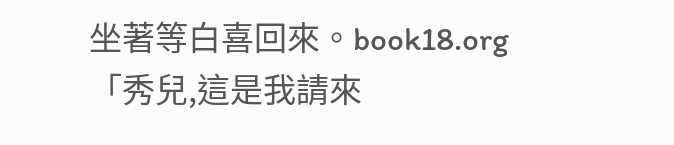坐著等白喜回來。book18.org
「秀兒,這是我請來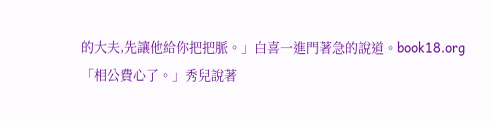的大夫,先讓他給你把把脈。」白喜一進門著急的說道。book18.org
「相公費心了。」秀兒說著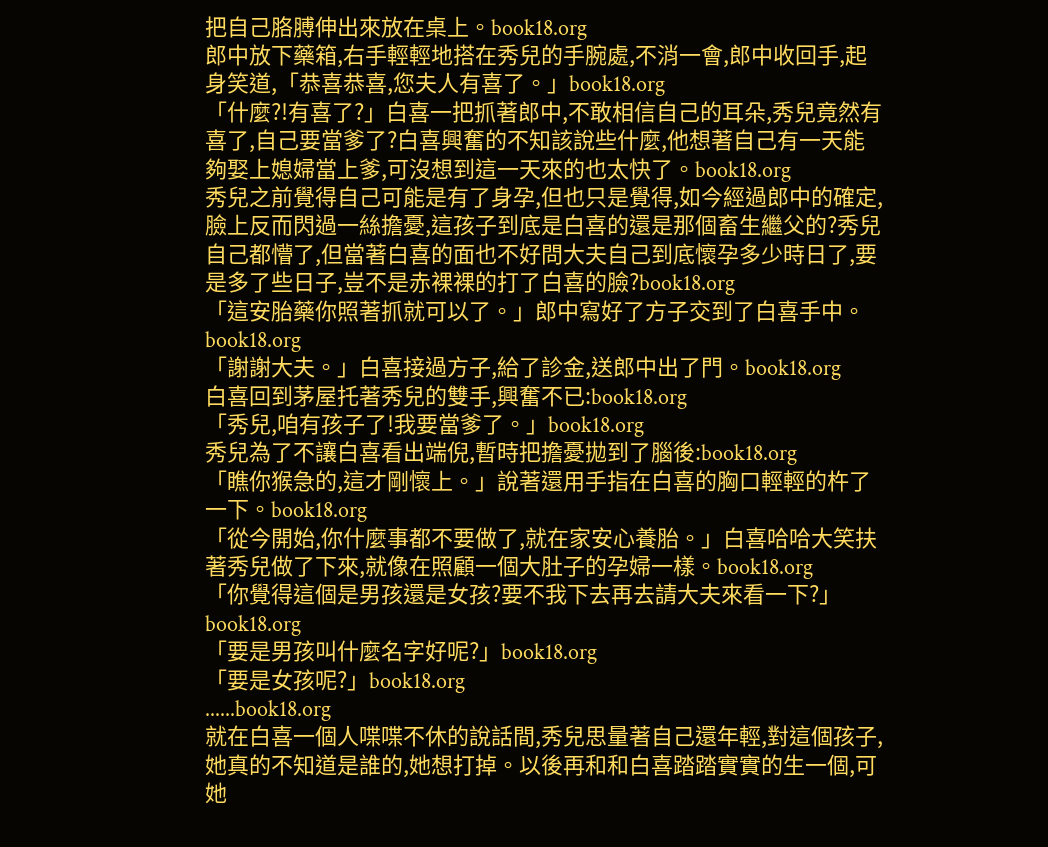把自己胳膊伸出來放在桌上。book18.org
郎中放下藥箱,右手輕輕地搭在秀兒的手腕處,不消一會,郎中收回手,起身笑道,「恭喜恭喜,您夫人有喜了。」book18.org
「什麼?!有喜了?」白喜一把抓著郎中,不敢相信自己的耳朵,秀兒竟然有喜了,自己要當爹了?白喜興奮的不知該說些什麼,他想著自己有一天能夠娶上媳婦當上爹,可沒想到這一天來的也太快了。book18.org
秀兒之前覺得自己可能是有了身孕,但也只是覺得,如今經過郎中的確定,臉上反而閃過一絲擔憂,這孩子到底是白喜的還是那個畜生繼父的?秀兒自己都懵了,但當著白喜的面也不好問大夫自己到底懷孕多少時日了,要是多了些日子,豈不是赤裸裸的打了白喜的臉?book18.org
「這安胎藥你照著抓就可以了。」郎中寫好了方子交到了白喜手中。book18.org
「謝謝大夫。」白喜接過方子,給了診金,送郎中出了門。book18.org
白喜回到茅屋托著秀兒的雙手,興奮不已:book18.org
「秀兒,咱有孩子了!我要當爹了。」book18.org
秀兒為了不讓白喜看出端倪,暫時把擔憂拋到了腦後:book18.org
「瞧你猴急的,這才剛懷上。」說著還用手指在白喜的胸口輕輕的杵了一下。book18.org
「從今開始,你什麼事都不要做了,就在家安心養胎。」白喜哈哈大笑扶著秀兒做了下來,就像在照顧一個大肚子的孕婦一樣。book18.org
「你覺得這個是男孩還是女孩?要不我下去再去請大夫來看一下?」book18.org
「要是男孩叫什麼名字好呢?」book18.org
「要是女孩呢?」book18.org
......book18.org
就在白喜一個人喋喋不休的說話間,秀兒思量著自己還年輕,對這個孩子,她真的不知道是誰的,她想打掉。以後再和和白喜踏踏實實的生一個,可她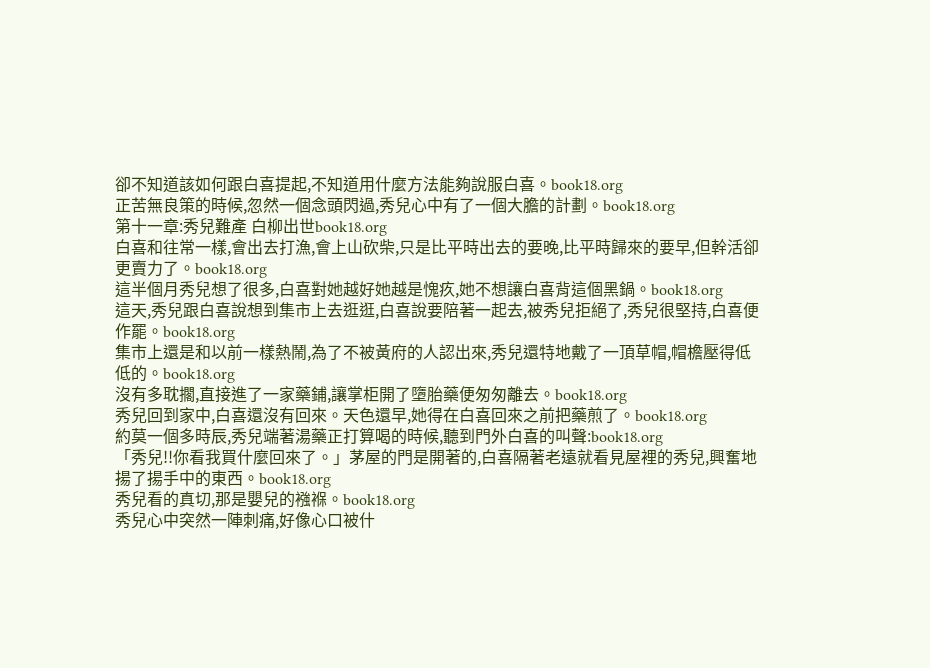卻不知道該如何跟白喜提起,不知道用什麼方法能夠說服白喜。book18.org
正苦無良策的時候,忽然一個念頭閃過,秀兒心中有了一個大膽的計劃。book18.org
第十一章:秀兒難產 白柳出世book18.org
白喜和往常一樣,會出去打漁,會上山砍柴,只是比平時出去的要晚,比平時歸來的要早,但幹活卻更賣力了。book18.org
這半個月秀兒想了很多,白喜對她越好她越是愧疚,她不想讓白喜背這個黑鍋。book18.org
這天,秀兒跟白喜說想到集市上去逛逛,白喜說要陪著一起去,被秀兒拒絕了,秀兒很堅持,白喜便作罷。book18.org
集市上還是和以前一樣熱鬧,為了不被黃府的人認出來,秀兒還特地戴了一頂草帽,帽檐壓得低低的。book18.org
沒有多耽擱,直接進了一家藥鋪,讓掌柜開了墮胎藥便匆匆離去。book18.org
秀兒回到家中,白喜還沒有回來。天色還早,她得在白喜回來之前把藥煎了。book18.org
約莫一個多時辰,秀兒端著湯藥正打算喝的時候,聽到門外白喜的叫聲:book18.org
「秀兒!!你看我買什麼回來了。」茅屋的門是開著的,白喜隔著老遠就看見屋裡的秀兒,興奮地揚了揚手中的東西。book18.org
秀兒看的真切,那是嬰兒的襁褓。book18.org
秀兒心中突然一陣刺痛,好像心口被什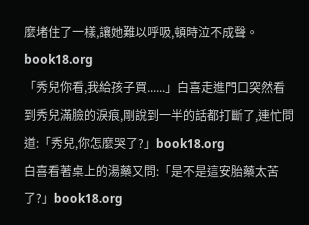麼堵住了一樣,讓她難以呼吸,頓時泣不成聲。book18.org
「秀兒你看,我給孩子買......」白喜走進門口突然看到秀兒滿臉的淚痕,剛說到一半的話都打斷了,連忙問道:「秀兒,你怎麼哭了?」book18.org
白喜看著桌上的湯藥又問:「是不是這安胎藥太苦了?」book18.org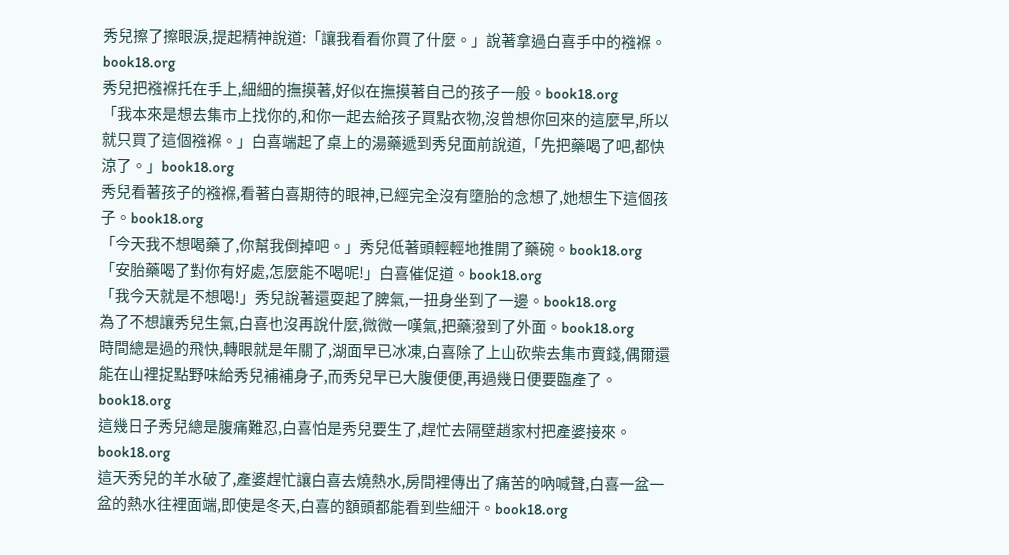秀兒擦了擦眼淚,提起精神說道:「讓我看看你買了什麼。」說著拿過白喜手中的襁褓。book18.org
秀兒把襁褓托在手上,細細的撫摸著,好似在撫摸著自己的孩子一般。book18.org
「我本來是想去集市上找你的,和你一起去給孩子買點衣物,沒曾想你回來的這麼早,所以就只買了這個襁褓。」白喜端起了桌上的湯藥遞到秀兒面前說道,「先把藥喝了吧,都快涼了。」book18.org
秀兒看著孩子的襁褓,看著白喜期待的眼神,已經完全沒有墮胎的念想了,她想生下這個孩子。book18.org
「今天我不想喝藥了,你幫我倒掉吧。」秀兒低著頭輕輕地推開了藥碗。book18.org
「安胎藥喝了對你有好處,怎麼能不喝呢!」白喜催促道。book18.org
「我今天就是不想喝!」秀兒說著還耍起了脾氣,一扭身坐到了一邊。book18.org
為了不想讓秀兒生氣,白喜也沒再說什麼,微微一嘆氣,把藥潑到了外面。book18.org
時間總是過的飛快,轉眼就是年關了,湖面早已冰凍,白喜除了上山砍柴去集市賣錢,偶爾還能在山裡捉點野味給秀兒補補身子,而秀兒早已大腹便便,再過幾日便要臨產了。book18.org
這幾日子秀兒總是腹痛難忍,白喜怕是秀兒要生了,趕忙去隔壁趙家村把產婆接來。book18.org
這天秀兒的羊水破了,產婆趕忙讓白喜去燒熱水,房間裡傳出了痛苦的吶喊聲,白喜一盆一盆的熱水往裡面端,即使是冬天,白喜的額頭都能看到些細汗。book18.org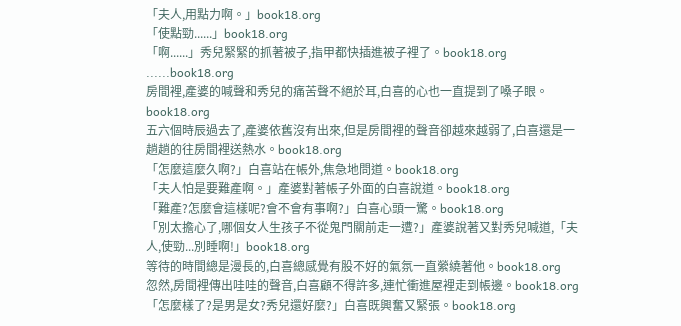「夫人,用點力啊。」book18.org
「使點勁......」book18.org
「啊......」秀兒緊緊的抓著被子,指甲都快插進被子裡了。book18.org
......book18.org
房間裡,產婆的喊聲和秀兒的痛苦聲不絕於耳,白喜的心也一直提到了嗓子眼。book18.org
五六個時辰過去了,產婆依舊沒有出來,但是房間裡的聲音卻越來越弱了,白喜還是一趟趟的往房間裡送熱水。book18.org
「怎麼這麼久啊?」白喜站在帳外,焦急地問道。book18.org
「夫人怕是要難產啊。」產婆對著帳子外面的白喜說道。book18.org
「難產?怎麼會這樣呢?會不會有事啊?」白喜心頭一驚。book18.org
「別太擔心了,哪個女人生孩子不從鬼門關前走一遭?」產婆說著又對秀兒喊道,「夫人,使勁...別睡啊!」book18.org
等待的時間總是漫長的,白喜總感覺有股不好的氣氛一直縈繞著他。book18.org
忽然,房間裡傳出哇哇的聲音,白喜顧不得許多,連忙衝進屋裡走到帳邊。book18.org
「怎麼樣了?是男是女?秀兒還好麼?」白喜既興奮又緊張。book18.org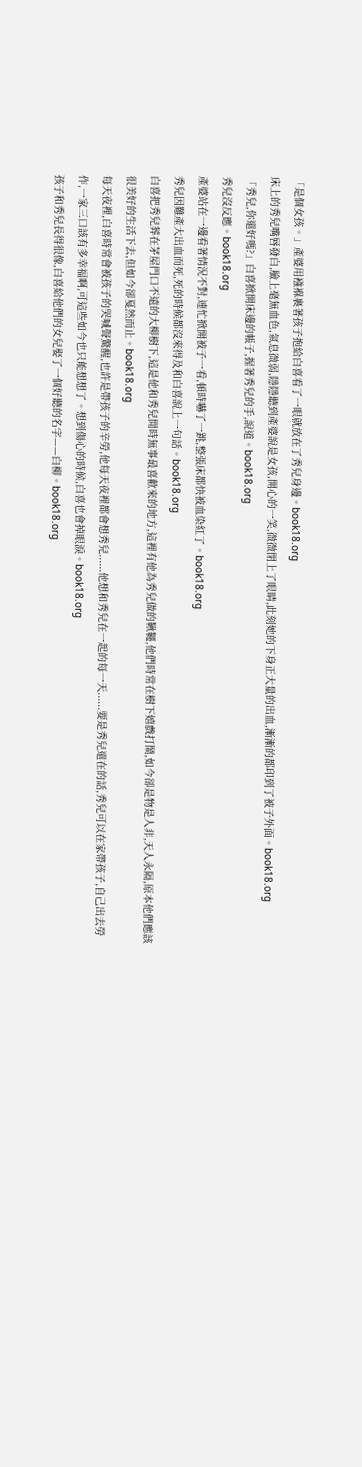「是個女孩。」產婆用襁褓裹著孩子抱給白喜看了一眼就放在了秀兒身邊。book18.org
床上的秀兒嘴唇發白,臉上毫無血色,氣息微弱,隱隱聽到產婆說是女孩,開心的一笑,微微閉上了眼睛,此刻她的下身正大量的出血,漸漸的都印到了被子外面。book18.org
「秀兒,你還好嗎?」白喜掀開床邊的帳子,握著秀兒的手,說道。book18.org
秀兒沒反應。book18.org
產婆站在一邊看著情況不對,連忙掀開被子一看,頓時嚇了一跳,整張床都快被血染紅了。book18.org
秀兒因難產大出血而死,死的時候都沒來得及和白喜說上一句話。book18.org
白喜把秀兒葬在茅屋門口不遠的大柳樹下,這是他和秀兒閒時無事最喜歡來的地方,這裡有他為秀兒做的鞦韆,他們時常在樹下嬉戲打鬧,如今卻是物是人非,天人永隔,原本他們應該很美好的生活下去,但如今卻戛然而止。book18.org
每天夜裡,白喜時常會被孩子的哭喊聲驚醒,也許是帶孩子的辛勞,他每天夜裡都會想秀兒......他想和秀兒在一起的每一天......要是秀兒還在的話,秀兒可以在家帶孩子,自己出去勞作,一家三口該有多幸福啊,可這些如今也只能想想了。想到傷心的時候,白喜也會掉眼淚。book18.org
孩子和秀兒長得很像,白喜給他們的女兒娶了一個好聽的名字——白柳。book18.org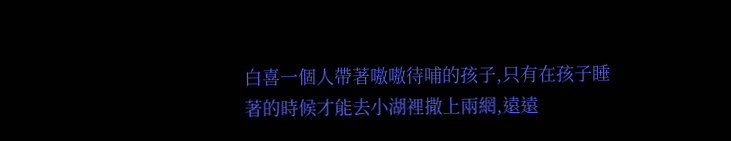白喜一個人帶著嗷嗷待哺的孩子,只有在孩子睡著的時候才能去小湖裡撒上兩網,遠遠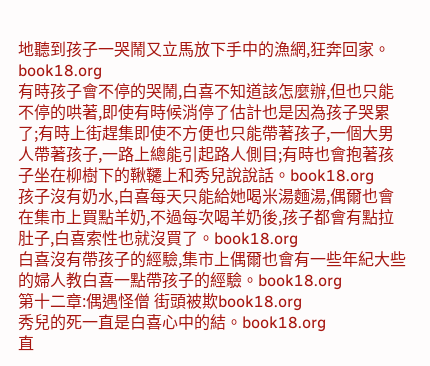地聽到孩子一哭鬧又立馬放下手中的漁網,狂奔回家。book18.org
有時孩子會不停的哭鬧,白喜不知道該怎麼辦,但也只能不停的哄著,即使有時候消停了估計也是因為孩子哭累了;有時上街趕集即使不方便也只能帶著孩子,一個大男人帶著孩子,一路上總能引起路人側目;有時也會抱著孩子坐在柳樹下的鞦韆上和秀兒說說話。book18.org
孩子沒有奶水,白喜每天只能給她喝米湯麵湯,偶爾也會在集市上買點羊奶,不過每次喝羊奶後,孩子都會有點拉肚子,白喜索性也就沒買了。book18.org
白喜沒有帶孩子的經驗,集市上偶爾也會有一些年紀大些的婦人教白喜一點帶孩子的經驗。book18.org
第十二章:偶遇怪僧 街頭被欺book18.org
秀兒的死一直是白喜心中的結。book18.org
直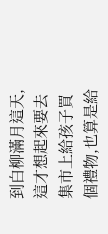到白柳滿月這天,這才想起來要去集市上給孩子買個禮物,也算是給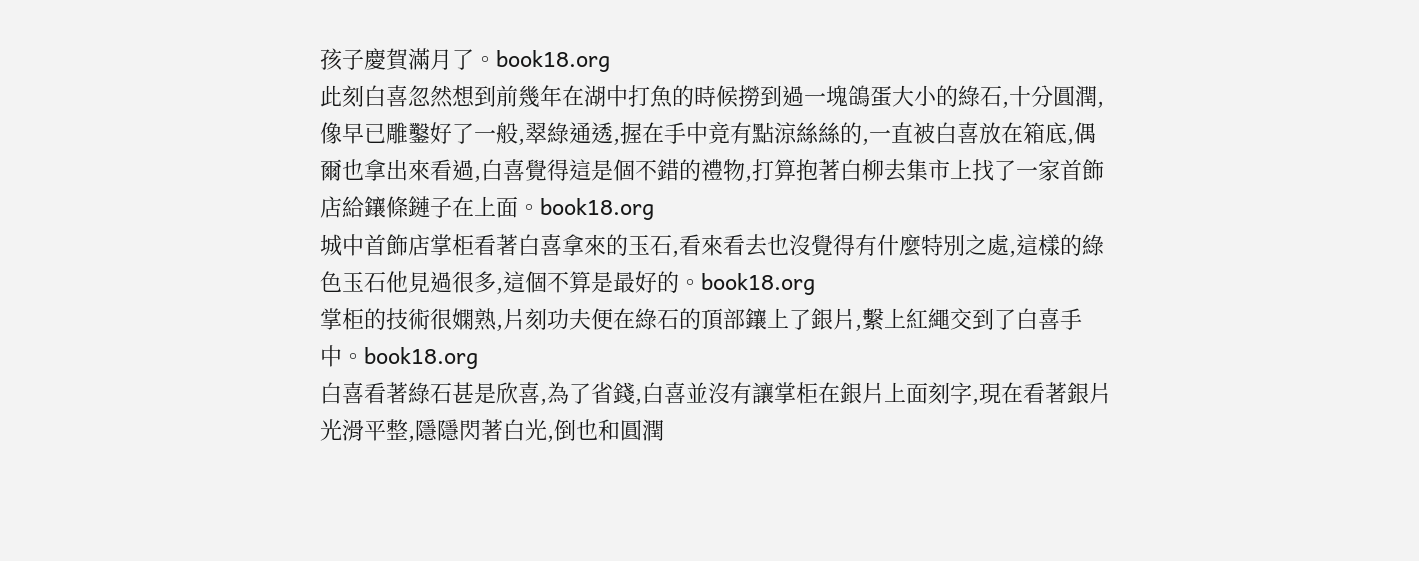孩子慶賀滿月了。book18.org
此刻白喜忽然想到前幾年在湖中打魚的時候撈到過一塊鴿蛋大小的綠石,十分圓潤,像早已雕鑿好了一般,翠綠通透,握在手中竟有點涼絲絲的,一直被白喜放在箱底,偶爾也拿出來看過,白喜覺得這是個不錯的禮物,打算抱著白柳去集市上找了一家首飾店給鑲條鏈子在上面。book18.org
城中首飾店掌柜看著白喜拿來的玉石,看來看去也沒覺得有什麼特別之處,這樣的綠色玉石他見過很多,這個不算是最好的。book18.org
掌柜的技術很嫻熟,片刻功夫便在綠石的頂部鑲上了銀片,繫上紅繩交到了白喜手中。book18.org
白喜看著綠石甚是欣喜,為了省錢,白喜並沒有讓掌柜在銀片上面刻字,現在看著銀片光滑平整,隱隱閃著白光,倒也和圓潤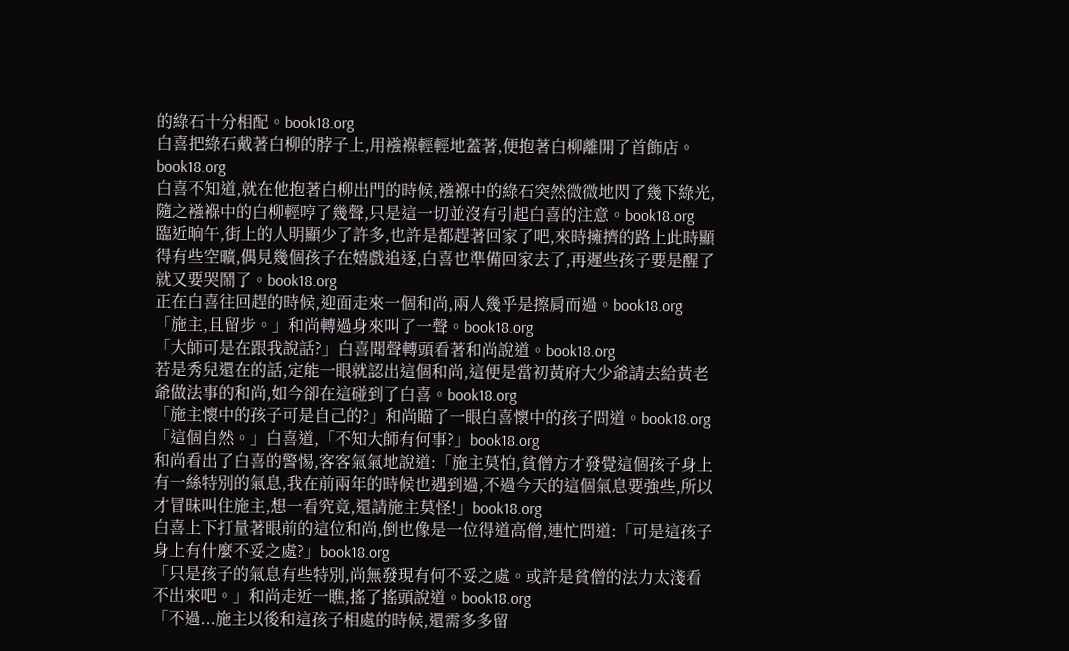的綠石十分相配。book18.org
白喜把綠石戴著白柳的脖子上,用襁褓輕輕地蓋著,便抱著白柳離開了首飾店。book18.org
白喜不知道,就在他抱著白柳出門的時候,襁褓中的綠石突然微微地閃了幾下綠光,隨之襁褓中的白柳輕哼了幾聲,只是這一切並沒有引起白喜的注意。book18.org
臨近晌午,街上的人明顯少了許多,也許是都趕著回家了吧,來時擁擠的路上此時顯得有些空曠,偶見幾個孩子在嬉戲追逐,白喜也準備回家去了,再遲些孩子要是醒了就又要哭鬧了。book18.org
正在白喜往回趕的時候,迎面走來一個和尚,兩人幾乎是擦肩而過。book18.org
「施主,且留步。」和尚轉過身來叫了一聲。book18.org
「大師可是在跟我說話?」白喜聞聲轉頭看著和尚說道。book18.org
若是秀兒還在的話,定能一眼就認出這個和尚,這便是當初黃府大少爺請去給黃老爺做法事的和尚,如今卻在這碰到了白喜。book18.org
「施主懷中的孩子可是自己的?」和尚瞄了一眼白喜懷中的孩子問道。book18.org
「這個自然。」白喜道,「不知大師有何事?」book18.org
和尚看出了白喜的警惕,客客氣氣地說道:「施主莫怕,貧僧方才發覺這個孩子身上有一絲特別的氣息,我在前兩年的時候也遇到過,不過今天的這個氣息要強些,所以才冒昧叫住施主,想一看究竟,還請施主莫怪!」book18.org
白喜上下打量著眼前的這位和尚,倒也像是一位得道高僧,連忙問道:「可是這孩子身上有什麼不妥之處?」book18.org
「只是孩子的氣息有些特別,尚無發現有何不妥之處。或許是貧僧的法力太淺看不出來吧。」和尚走近一瞧,搖了搖頭說道。book18.org
「不過...施主以後和這孩子相處的時候,還需多多留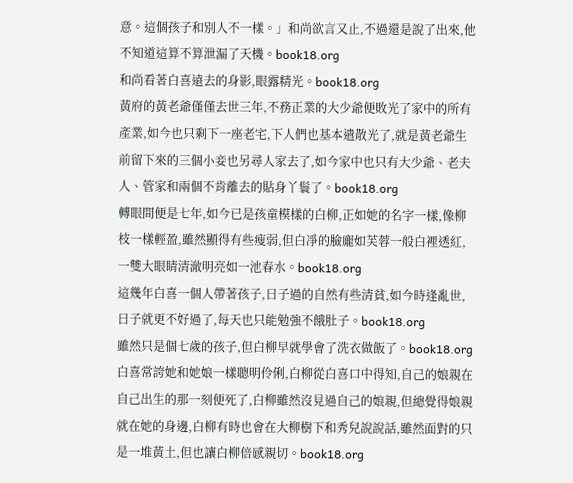意。這個孩子和別人不一樣。」和尚欲言又止,不過還是說了出來,他不知道這算不算泄漏了天機。book18.org
和尚看著白喜遠去的身影,眼露精光。book18.org
黃府的黃老爺僅僅去世三年,不務正業的大少爺便敗光了家中的所有產業,如今也只剩下一座老宅,下人們也基本遣散光了,就是黃老爺生前留下來的三個小妾也另尋人家去了,如今家中也只有大少爺、老夫人、管家和兩個不肯離去的貼身丫鬟了。book18.org
轉眼間便是七年,如今已是孩童模樣的白柳,正如她的名字一樣,像柳枝一樣輕盈,雖然顯得有些瘦弱,但白凈的臉龐如芙蓉一般白裡透紅,一雙大眼睛清澈明亮如一池春水。book18.org
這幾年白喜一個人帶著孩子,日子過的自然有些清貧,如今時逢亂世,日子就更不好過了,每天也只能勉強不餓肚子。book18.org
雖然只是個七歲的孩子,但白柳早就學會了洗衣做飯了。book18.org
白喜常誇她和她娘一樣聰明伶俐,白柳從白喜口中得知,自己的娘親在自己出生的那一刻便死了,白柳雖然沒見過自己的娘親,但總覺得娘親就在她的身邊,白柳有時也會在大柳樹下和秀兒說說話,雖然面對的只是一堆黃土,但也讓白柳倍感親切。book18.org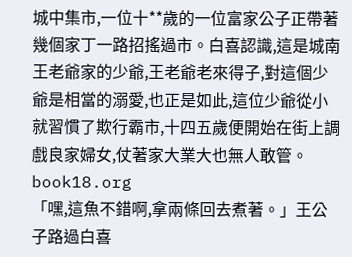城中集市,一位十**歲的一位富家公子正帶著幾個家丁一路招搖過市。白喜認識,這是城南王老爺家的少爺,王老爺老來得子,對這個少爺是相當的溺愛,也正是如此,這位少爺從小就習慣了欺行霸市,十四五歲便開始在街上調戲良家婦女,仗著家大業大也無人敢管。book18.org
「嘿,這魚不錯啊,拿兩條回去煮著。」王公子路過白喜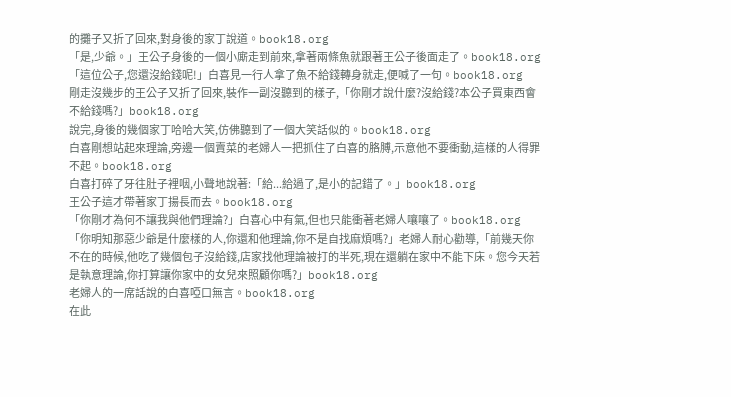的攤子又折了回來,對身後的家丁說道。book18.org
「是,少爺。」王公子身後的一個小廝走到前來,拿著兩條魚就跟著王公子後面走了。book18.org
「這位公子,您還沒給錢呢!」白喜見一行人拿了魚不給錢轉身就走,便喊了一句。book18.org
剛走沒幾步的王公子又折了回來,裝作一副沒聽到的樣子,「你剛才說什麼?沒給錢?本公子買東西會不給錢嗎?」book18.org
說完,身後的幾個家丁哈哈大笑,仿佛聽到了一個大笑話似的。book18.org
白喜剛想站起來理論,旁邊一個賣菜的老婦人一把抓住了白喜的胳膊,示意他不要衝動,這樣的人得罪不起。book18.org
白喜打碎了牙往肚子裡咽,小聲地說著:「給...給過了,是小的記錯了。」book18.org
王公子這才帶著家丁揚長而去。book18.org
「你剛才為何不讓我與他們理論?」白喜心中有氣,但也只能衝著老婦人嚷嚷了。book18.org
「你明知那惡少爺是什麼樣的人,你還和他理論,你不是自找麻煩嗎?」老婦人耐心勸導,「前幾天你不在的時候,他吃了幾個包子沒給錢,店家找他理論被打的半死,現在還躺在家中不能下床。您今天若是執意理論,你打算讓你家中的女兒來照顧你嗎?」book18.org
老婦人的一席話說的白喜啞口無言。book18.org
在此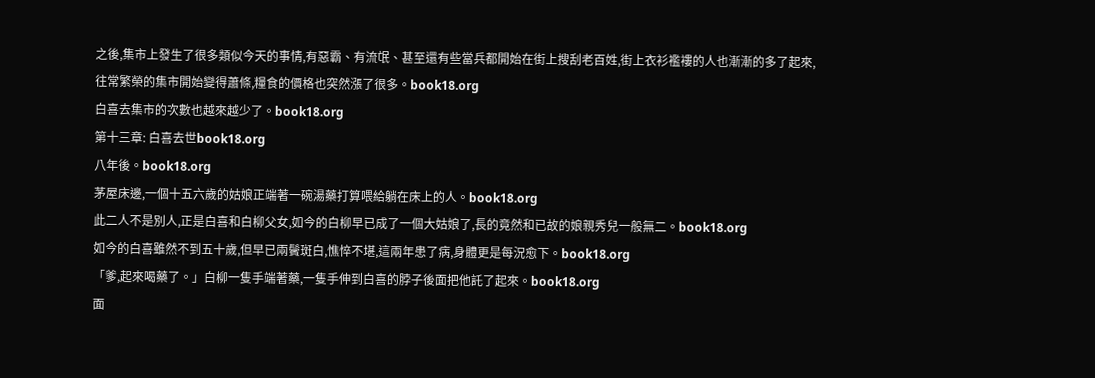之後,集市上發生了很多類似今天的事情,有惡霸、有流氓、甚至還有些當兵都開始在街上搜刮老百姓,街上衣衫襤褸的人也漸漸的多了起來,往常繁榮的集市開始變得蕭條,糧食的價格也突然漲了很多。book18.org
白喜去集市的次數也越來越少了。book18.org
第十三章: 白喜去世book18.org
八年後。book18.org
茅屋床邊,一個十五六歲的姑娘正端著一碗湯藥打算喂給躺在床上的人。book18.org
此二人不是別人,正是白喜和白柳父女,如今的白柳早已成了一個大姑娘了,長的竟然和已故的娘親秀兒一般無二。book18.org
如今的白喜雖然不到五十歲,但早已兩鬢斑白,憔悴不堪,這兩年患了病,身體更是每況愈下。book18.org
「爹,起來喝藥了。」白柳一隻手端著藥,一隻手伸到白喜的脖子後面把他託了起來。book18.org
面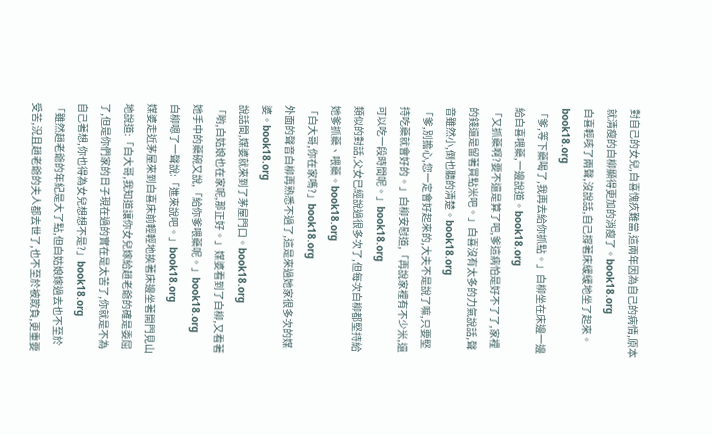對自己的女兒,白喜愧疚難當,這兩年因為自己的病情,原本就清瘦的白柳顯得更加的消瘦了。book18.org
白喜輕咳了兩聲,沒說話,自己撐著床緩緩地坐了起來。book18.org
「爹,等下藥喝了,我再去給你抓點。」白柳坐在床邊一邊給白喜喂藥,一邊說道。book18.org
「又抓藥啊?要不還是算了吧,爹這病怕是好不了了,家裡的錢還是留著買點米吧。」白喜沒有太多的力氣說話,聲音雖然小,倒也聽的清楚。book18.org
「爹,別擔心,您一定會好起來的,大夫不是說了嘛,只要堅持吃藥就會好的。」白柳安慰道,「再說家裡有不少米,還可以吃一段時間呢。」book18.org
類似的對話,父女已經說過很多次了,但每次白柳都堅持給她爹抓藥、喂藥。book18.org
「白大哥,你在家嗎?」book18.org
外面的聲音白柳再熟悉不過了,這是來過她家很多次的媒婆。book18.org
說話間,媒婆就來到了茅屋門口。book18.org
「喲,白姑娘也在家呢,那正好。」媒婆看到了白柳,又看著她手中的藥碗又說,「給你爹喂藥呢。」book18.org
白柳嗯了一聲說:「進來說吧。」book18.org
媒婆走近茅屋來到白喜床前輕輕地挨著床邊坐著開門見山地說道:「白大哥,我知道讓你女兒嫁給趙老爺的確是委屈了,但是你們家的日子現在過的實在是太苦了,你就是不為自己著想,你也得為女兒想想不是?」book18.org
「雖然趙老爺的年紀是大了點,但白姑娘嫁過去也不至於受苦,況且趙老爺的夫人都去世了,也不至於被欺負,更重要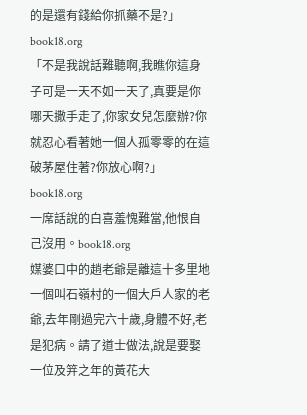的是還有錢給你抓藥不是?」book18.org
「不是我說話難聽啊,我瞧你這身子可是一天不如一天了,真要是你哪天撒手走了,你家女兒怎麼辦?你就忍心看著她一個人孤零零的在這破茅屋住著?你放心啊?」book18.org
一席話說的白喜羞愧難當,他恨自己沒用。book18.org
媒婆口中的趙老爺是離這十多里地一個叫石嶺村的一個大戶人家的老爺,去年剛過完六十歲,身體不好,老是犯病。請了道士做法,說是要娶一位及笄之年的黃花大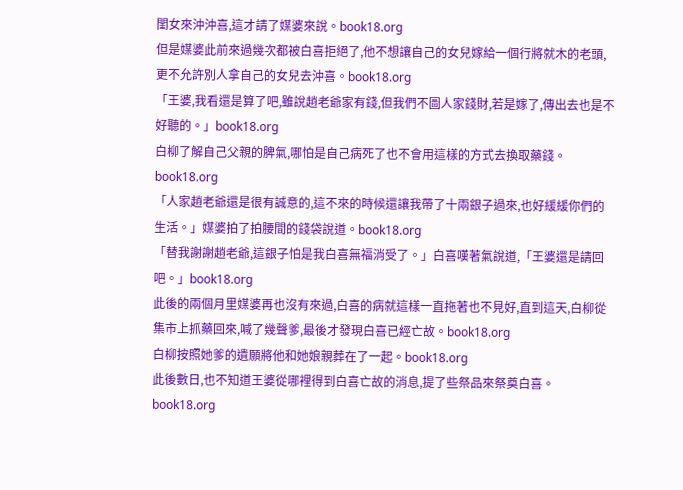閨女來沖沖喜,這才請了媒婆來說。book18.org
但是媒婆此前來過幾次都被白喜拒絕了,他不想讓自己的女兒嫁給一個行將就木的老頭,更不允許別人拿自己的女兒去沖喜。book18.org
「王婆,我看還是算了吧,雖說趙老爺家有錢,但我們不圖人家錢財,若是嫁了,傳出去也是不好聽的。」book18.org
白柳了解自己父親的脾氣,哪怕是自己病死了也不會用這樣的方式去換取藥錢。book18.org
「人家趙老爺還是很有誠意的,這不來的時候還讓我帶了十兩銀子過來,也好緩緩你們的生活。」媒婆拍了拍腰間的錢袋說道。book18.org
「替我謝謝趙老爺,這銀子怕是我白喜無福消受了。」白喜嘆著氣說道,「王婆還是請回吧。」book18.org
此後的兩個月里媒婆再也沒有來過,白喜的病就這樣一直拖著也不見好,直到這天,白柳從集市上抓藥回來,喊了幾聲爹,最後才發現白喜已經亡故。book18.org
白柳按照她爹的遺願將他和她娘親葬在了一起。book18.org
此後數日,也不知道王婆從哪裡得到白喜亡故的消息,提了些祭品來祭奠白喜。book18.org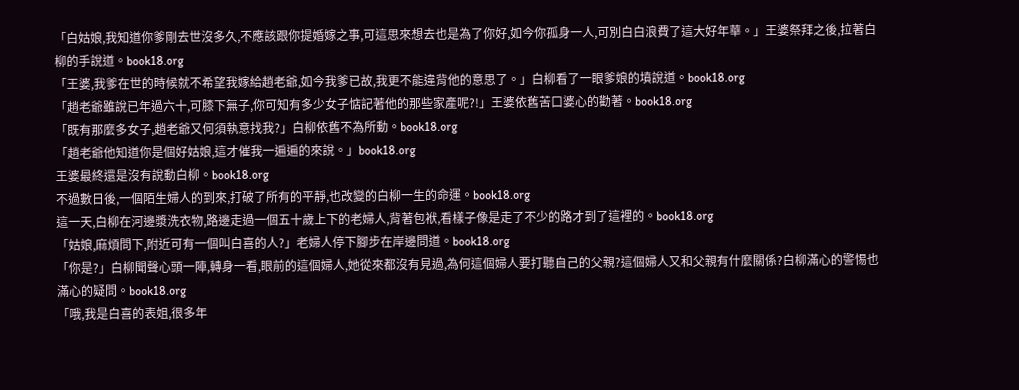「白姑娘,我知道你爹剛去世沒多久,不應該跟你提婚嫁之事,可這思來想去也是為了你好,如今你孤身一人,可別白白浪費了這大好年華。」王婆祭拜之後,拉著白柳的手說道。book18.org
「王婆,我爹在世的時候就不希望我嫁給趙老爺,如今我爹已故,我更不能違背他的意思了。」白柳看了一眼爹娘的墳說道。book18.org
「趙老爺雖說已年過六十,可膝下無子,你可知有多少女子惦記著他的那些家產呢?!」王婆依舊苦口婆心的勸著。book18.org
「既有那麼多女子,趙老爺又何須執意找我?」白柳依舊不為所動。book18.org
「趙老爺他知道你是個好姑娘,這才催我一遍遍的來說。」book18.org
王婆最終還是沒有說動白柳。book18.org
不過數日後,一個陌生婦人的到來,打破了所有的平靜,也改變的白柳一生的命運。book18.org
這一天,白柳在河邊漿洗衣物,路邊走過一個五十歲上下的老婦人,背著包袱,看樣子像是走了不少的路才到了這裡的。book18.org
「姑娘,麻煩問下,附近可有一個叫白喜的人?」老婦人停下腳步在岸邊問道。book18.org
「你是?」白柳聞聲心頭一陣,轉身一看,眼前的這個婦人,她從來都沒有見過,為何這個婦人要打聽自己的父親?這個婦人又和父親有什麼關係?白柳滿心的警惕也滿心的疑問。book18.org
「哦,我是白喜的表姐,很多年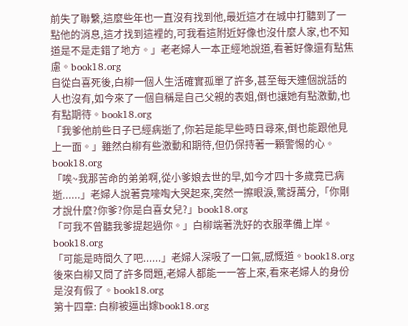前失了聯繫,這麼些年也一直沒有找到他,最近這才在城中打聽到了一點他的消息,這才找到這裡的,可我看這附近好像也沒什麼人家,也不知道是不是走錯了地方。」老老婦人一本正經地說道,看著好像還有點焦慮。book18.org
自從白喜死後,白柳一個人生活確實孤單了許多,甚至每天連個說話的人也沒有,如今來了一個自稱是自己父親的表姐,倒也讓她有點激動,也有點期待。book18.org
「我爹他前些日子已經病逝了,你若是能早些時日尋來,倒也能跟他見上一面。」雖然白柳有些激動和期待,但仍保持著一顆警惕的心。book18.org
「唉~我那苦命的弟弟啊,從小爹娘去世的早,如今才四十多歲竟已病逝......」老婦人說著竟嚎啕大哭起來,突然一擦眼淚,驚訝萬分,「你剛才說什麼?你爹?你是白喜女兒?」book18.org
「可我不曾聽我爹提起過你。」白柳端著洗好的衣服準備上岸。book18.org
「可能是時間久了吧......」老婦人深吸了一口氣,感慨道。book18.org
後來白柳又問了許多問題,老婦人都能一一答上來,看來老婦人的身份是沒有假了。book18.org
第十四章: 白柳被逼出嫁book18.org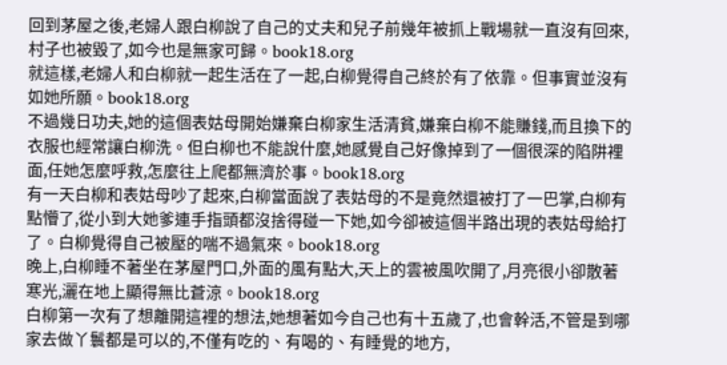回到茅屋之後,老婦人跟白柳說了自己的丈夫和兒子前幾年被抓上戰場就一直沒有回來,村子也被毀了,如今也是無家可歸。book18.org
就這樣,老婦人和白柳就一起生活在了一起,白柳覺得自己終於有了依靠。但事實並沒有如她所願。book18.org
不過幾日功夫,她的這個表姑母開始嫌棄白柳家生活清貧,嫌棄白柳不能賺錢,而且換下的衣服也經常讓白柳洗。但白柳也不能說什麼,她感覺自己好像掉到了一個很深的陷阱裡面,任她怎麼呼救,怎麼往上爬都無濟於事。book18.org
有一天白柳和表姑母吵了起來,白柳當面說了表姑母的不是竟然還被打了一巴掌,白柳有點懵了,從小到大她爹連手指頭都沒捨得碰一下她,如今卻被這個半路出現的表姑母給打了。白柳覺得自己被壓的喘不過氣來。book18.org
晚上,白柳睡不著坐在茅屋門口,外面的風有點大,天上的雲被風吹開了,月亮很小卻散著寒光,灑在地上顯得無比蒼涼。book18.org
白柳第一次有了想離開這裡的想法,她想著如今自己也有十五歲了,也會幹活,不管是到哪家去做丫鬟都是可以的,不僅有吃的、有喝的、有睡覺的地方,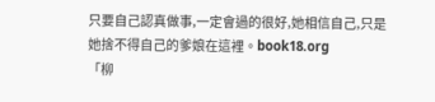只要自己認真做事,一定會過的很好,她相信自己,只是她捨不得自己的爹娘在這裡。book18.org
「柳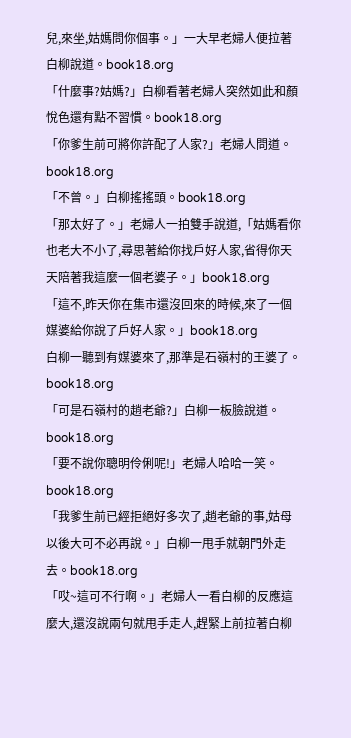兒,來坐,姑媽問你個事。」一大早老婦人便拉著白柳說道。book18.org
「什麼事?姑媽?」白柳看著老婦人突然如此和顏悅色還有點不習慣。book18.org
「你爹生前可將你許配了人家?」老婦人問道。book18.org
「不曾。」白柳搖搖頭。book18.org
「那太好了。」老婦人一拍雙手說道,「姑媽看你也老大不小了,尋思著給你找戶好人家,省得你天天陪著我這麼一個老婆子。」book18.org
「這不,昨天你在集市還沒回來的時候,來了一個媒婆給你說了戶好人家。」book18.org
白柳一聽到有媒婆來了,那準是石嶺村的王婆了。book18.org
「可是石嶺村的趙老爺?」白柳一板臉說道。book18.org
「要不說你聰明伶俐呢!」老婦人哈哈一笑。book18.org
「我爹生前已經拒絕好多次了,趙老爺的事,姑母以後大可不必再說。」白柳一甩手就朝門外走去。book18.org
「哎~這可不行啊。」老婦人一看白柳的反應這麼大,還沒說兩句就甩手走人,趕緊上前拉著白柳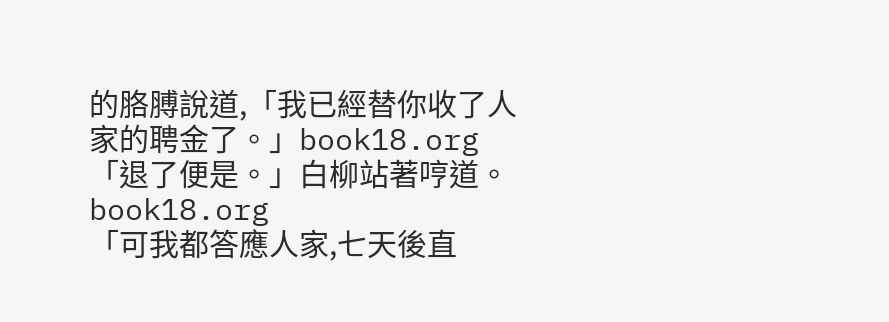的胳膊說道,「我已經替你收了人家的聘金了。」book18.org
「退了便是。」白柳站著哼道。book18.org
「可我都答應人家,七天後直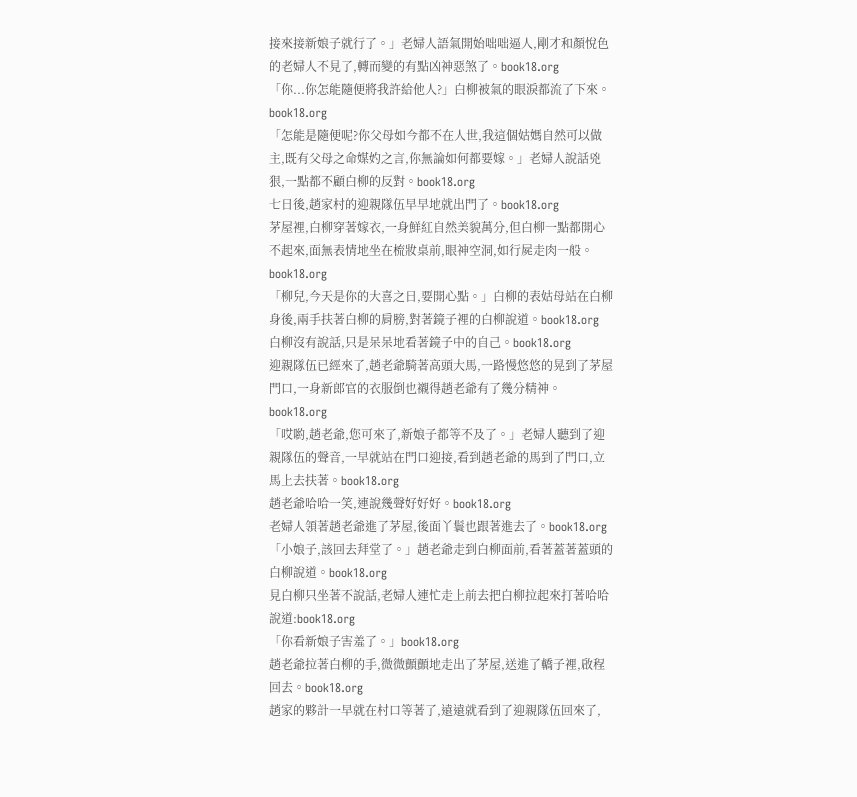接來接新娘子就行了。」老婦人語氣開始咄咄逼人,剛才和顏悅色的老婦人不見了,轉而變的有點凶神惡煞了。book18.org
「你...你怎能隨便將我許給他人?」白柳被氣的眼淚都流了下來。book18.org
「怎能是隨便呢?你父母如今都不在人世,我這個姑媽自然可以做主,既有父母之命媒妁之言,你無論如何都要嫁。」老婦人說話兇狠,一點都不顧白柳的反對。book18.org
七日後,趙家村的迎親隊伍早早地就出門了。book18.org
茅屋裡,白柳穿著嫁衣,一身鮮紅自然美貌萬分,但白柳一點都開心不起來,面無表情地坐在梳妝桌前,眼神空洞,如行屍走肉一般。book18.org
「柳兒,今天是你的大喜之日,要開心點。」白柳的表姑母站在白柳身後,兩手扶著白柳的肩膀,對著鏡子裡的白柳說道。book18.org
白柳沒有說話,只是呆呆地看著鏡子中的自己。book18.org
迎親隊伍已經來了,趙老爺騎著高頭大馬,一路慢悠悠的晃到了茅屋門口,一身新郎官的衣服倒也襯得趙老爺有了幾分精神。book18.org
「哎喲,趙老爺,您可來了,新娘子都等不及了。」老婦人聽到了迎親隊伍的聲音,一早就站在門口迎接,看到趙老爺的馬到了門口,立馬上去扶著。book18.org
趙老爺哈哈一笑,連說幾聲好好好。book18.org
老婦人領著趙老爺進了茅屋,後面丫鬟也跟著進去了。book18.org
「小娘子,該回去拜堂了。」趙老爺走到白柳面前,看著蓋著蓋頭的白柳說道。book18.org
見白柳只坐著不說話,老婦人連忙走上前去把白柳拉起來打著哈哈說道:book18.org
「你看新娘子害羞了。」book18.org
趙老爺拉著白柳的手,微微顫顫地走出了茅屋,送進了轎子裡,啟程回去。book18.org
趙家的夥計一早就在村口等著了,遠遠就看到了迎親隊伍回來了,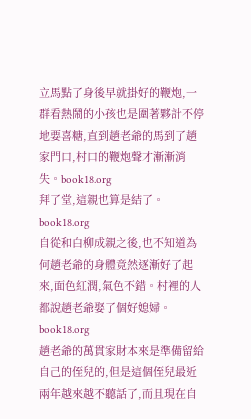立馬點了身後早就掛好的鞭炮,一群看熱鬧的小孩也是圍著夥計不停地要喜糖,直到趙老爺的馬到了趙家門口,村口的鞭炮聲才漸漸消失。book18.org
拜了堂,這親也算是結了。book18.org
自從和白柳成親之後,也不知道為何趙老爺的身體竟然逐漸好了起來,面色紅潤,氣色不錯。村裡的人都說趙老爺娶了個好媳婦。book18.org
趙老爺的萬貫家財本來是準備留給自己的侄兒的,但是這個侄兒最近兩年越來越不聽話了,而且現在自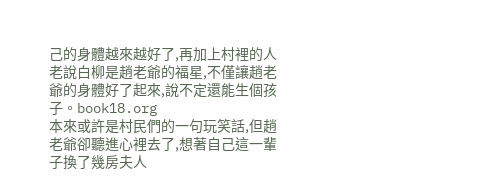己的身體越來越好了,再加上村裡的人老說白柳是趙老爺的福星,不僅讓趙老爺的身體好了起來,說不定還能生個孩子。book18.org
本來或許是村民們的一句玩笑話,但趙老爺卻聽進心裡去了,想著自己這一輩子換了幾房夫人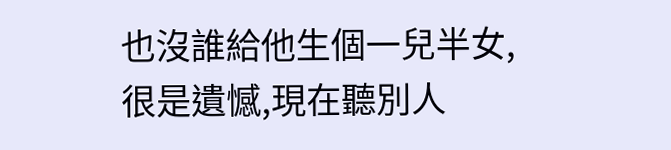也沒誰給他生個一兒半女,很是遺憾,現在聽別人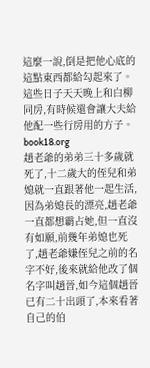這麼一說,倒是把他心底的這點東西都給勾起來了。這些日子天天晚上和白柳同房,有時候還會讓大夫給他配一些行房用的方子。book18.org
趙老爺的弟弟三十多歲就死了,十二歲大的侄兒和弟媳就一直跟著他一起生活,因為弟媳長的漂亮,趙老爺一直都想霸占她,但一直沒有如願,前幾年弟媳也死了,趙老爺嫌侄兒之前的名字不好,後來就給他改了個名字叫趙晉,如今這個趙晉已有二十出頭了,本來看著自己的伯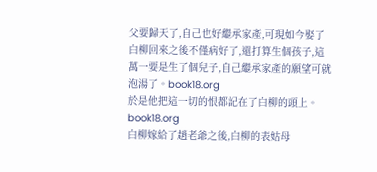父要歸天了,自己也好繼承家產,可現如今娶了白柳回來之後不僅病好了,還打算生個孩子,這萬一要是生了個兒子,自己繼承家產的願望可就泡湯了。book18.org
於是他把這一切的恨都記在了白柳的頭上。book18.org
白柳嫁給了趙老爺之後,白柳的表姑母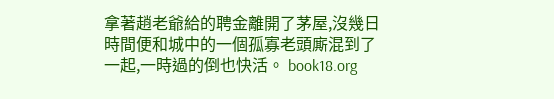拿著趙老爺給的聘金離開了茅屋,沒幾日時間便和城中的一個孤寡老頭廝混到了一起,一時過的倒也快活。 book18.org